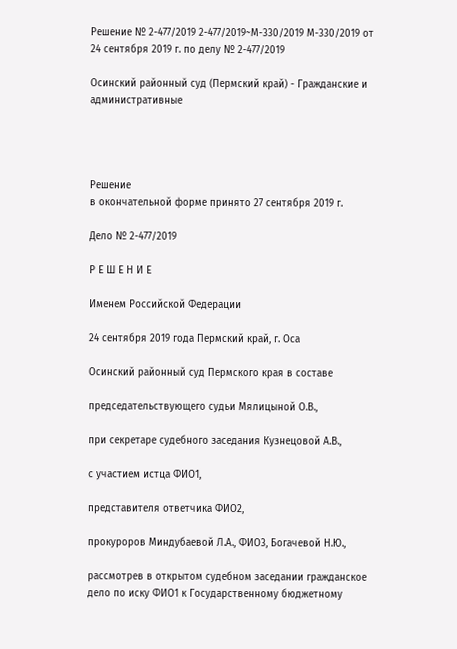Решение № 2-477/2019 2-477/2019~М-330/2019 М-330/2019 от 24 сентября 2019 г. по делу № 2-477/2019

Осинский районный суд (Пермский край) - Гражданские и административные




Решение
в окончательной форме принято 27 сентября 2019 г.

Дело № 2-477/2019

Р Е Ш Е Н И Е

Именем Российской Федерации

24 сентября 2019 года Пермский край, г. Оса

Осинский районный суд Пермского края в составе

председательствующего судьи Мялицыной О.В.,

при секретаре судебного заседания Кузнецовой А.В.,

с участием истца ФИО1,

представителя ответчика ФИО2,

прокуроров Миндубаевой Л.А., ФИО3, Богачевой Н.Ю.,

рассмотрев в открытом судебном заседании гражданское дело по иску ФИО1 к Государственному бюджетному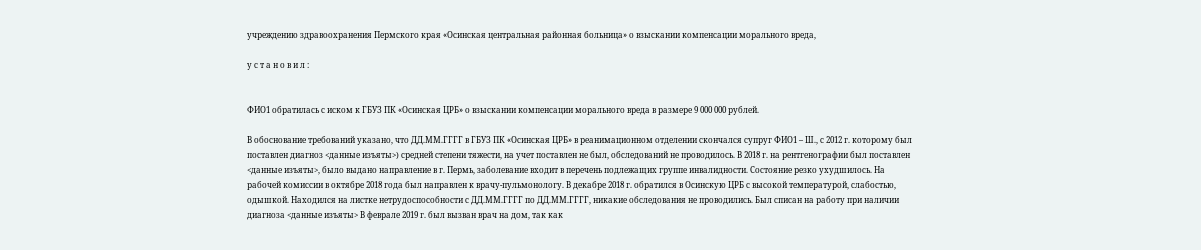учреждению здравоохранения Пермского края «Осинская центральная районная больница» о взыскании компенсации морального вреда,

у с т а н о в и л :


ФИО1 обратилась с иском к ГБУЗ ПК «Осинская ЦРБ» о взыскании компенсации морального вреда в размере 9 000 000 рублей.

В обоснование требований указано, что ДД.ММ.ГГГГ в ГБУЗ ПК «Осинская ЦРБ» в реанимационном отделении скончался супруг ФИО1 – Ш., с 2012 г. которому был поставлен диагноз <данные изъяты>) средней степени тяжести, на учет поставлен не был, обследований не проводилось. В 2018 г. на рентгенографии был поставлен <данные изъяты>, было выдано направление в г. Пермь, заболевание входит в перечень подлежащих группе инвалидности. Состояние резко ухудшилось. На рабочей комиссии в октябре 2018 года был направлен к врачу-пульмонологу. В декабре 2018 г. обратился в Осинскую ЦРБ с высокой температурой, слабостью, одышкой. Находился на листке нетрудоспособности с ДД.ММ.ГГГГ по ДД.ММ.ГГГГ, никакие обследования не проводились. Был списан на работу при наличии диагноза <данные изъяты> В феврале 2019 г. был вызван врач на дом, так как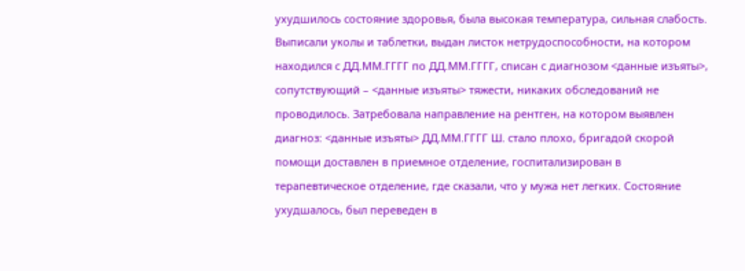ухудшилось состояние здоровья, была высокая температура, сильная слабость. Выписали уколы и таблетки, выдан листок нетрудоспособности, на котором находился с ДД.ММ.ГГГГ по ДД.ММ.ГГГГ, списан с диагнозом <данные изъяты>, сопутствующий – <данные изъяты> тяжести, никаких обследований не проводилось. Затребовала направление на рентген, на котором выявлен диагноз: <данные изъяты> ДД.ММ.ГГГГ Ш. стало плохо, бригадой скорой помощи доставлен в приемное отделение, госпитализирован в терапевтическое отделение, где сказали, что у мужа нет легких. Состояние ухудшалось, был переведен в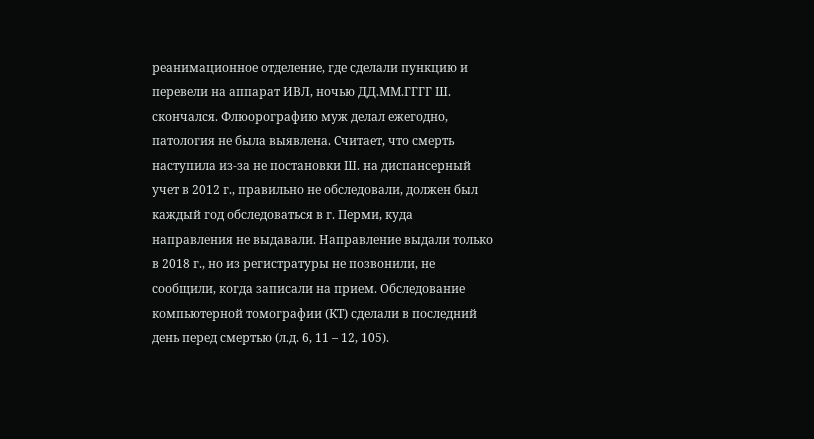реанимационное отделение, где сделали пункцию и перевели на аппарат ИВЛ, ночью ДД.ММ.ГГГГ Ш. скончался. Флюорографию муж делал ежегодно, патология не была выявлена. Считает, что смерть наступила из-за не постановки Ш. на диспансерный учет в 2012 г., правильно не обследовали, должен был каждый год обследоваться в г. Перми, куда направления не выдавали. Направление выдали только в 2018 г., но из регистратуры не позвонили, не сообщили, когда записали на прием. Обследование компьютерной томографии (КТ) сделали в последний день перед смертью (л.д. 6, 11 – 12, 105).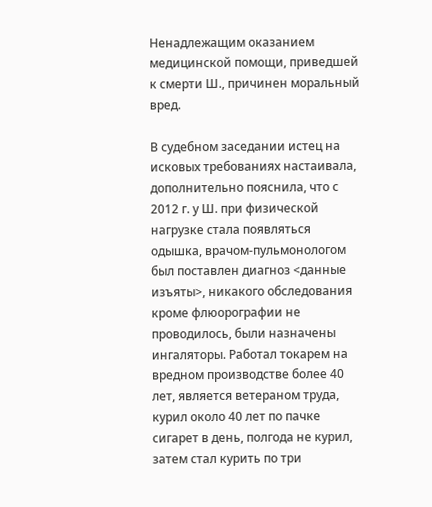Ненадлежащим оказанием медицинской помощи, приведшей к смерти Ш., причинен моральный вред.

В судебном заседании истец на исковых требованиях настаивала, дополнительно пояснила, что с 2012 г. у Ш. при физической нагрузке стала появляться одышка, врачом-пульмонологом был поставлен диагноз <данные изъяты>, никакого обследования кроме флюорографии не проводилось, были назначены ингаляторы. Работал токарем на вредном производстве более 40 лет, является ветераном труда, курил около 40 лет по пачке сигарет в день, полгода не курил, затем стал курить по три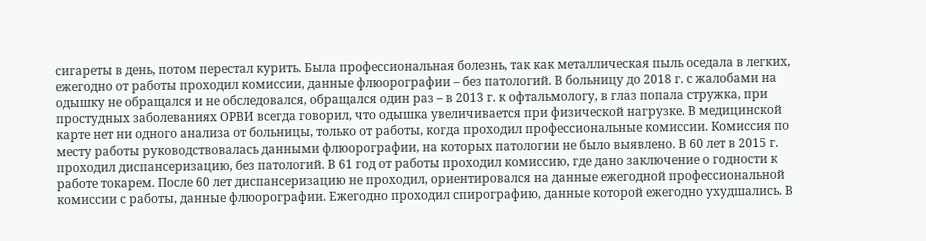сигареты в день, потом перестал курить. Была профессиональная болезнь, так как металлическая пыль оседала в легких, ежегодно от работы проходил комиссии, данные флюорографии – без патологий. В больницу до 2018 г. с жалобами на одышку не обращался и не обследовался, обращался один раз – в 2013 г. к офтальмологу, в глаз попала стружка, при простудных заболеваниях ОРВИ всегда говорил, что одышка увеличивается при физической нагрузке. В медицинской карте нет ни одного анализа от больницы, только от работы, когда проходил профессиональные комиссии. Комиссия по месту работы руководствовалась данными флюорографии, на которых патологии не было выявлено. В 60 лет в 2015 г. проходил диспансеризацию, без патологий. В 61 год от работы проходил комиссию, где дано заключение о годности к работе токарем. После 60 лет диспансеризацию не проходил, ориентировался на данные ежегодной профессиональной комиссии с работы, данные флюорографии. Ежегодно проходил спирографию, данные которой ежегодно ухудшались. В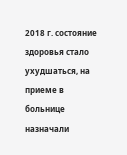2018 г. состояние здоровья стало ухудшаться, на приеме в больнице назначали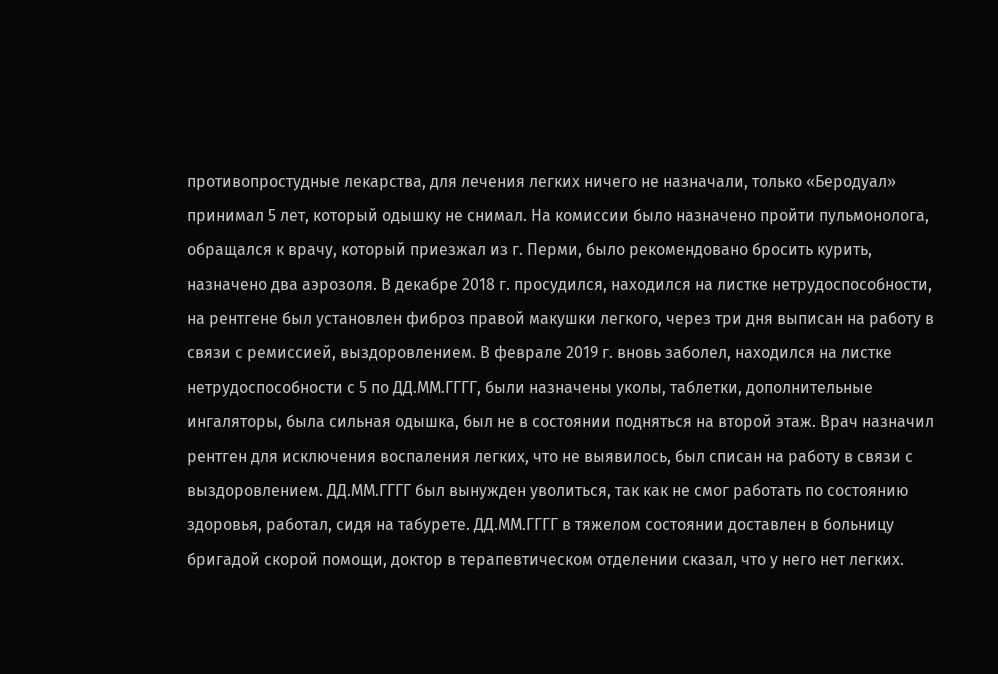противопростудные лекарства, для лечения легких ничего не назначали, только «Беродуал» принимал 5 лет, который одышку не снимал. На комиссии было назначено пройти пульмонолога, обращался к врачу, который приезжал из г. Перми, было рекомендовано бросить курить, назначено два аэрозоля. В декабре 2018 г. просудился, находился на листке нетрудоспособности, на рентгене был установлен фиброз правой макушки легкого, через три дня выписан на работу в связи с ремиссией, выздоровлением. В феврале 2019 г. вновь заболел, находился на листке нетрудоспособности с 5 по ДД.ММ.ГГГГ, были назначены уколы, таблетки, дополнительные ингаляторы, была сильная одышка, был не в состоянии подняться на второй этаж. Врач назначил рентген для исключения воспаления легких, что не выявилось, был списан на работу в связи с выздоровлением. ДД.ММ.ГГГГ был вынужден уволиться, так как не смог работать по состоянию здоровья, работал, сидя на табурете. ДД.ММ.ГГГГ в тяжелом состоянии доставлен в больницу бригадой скорой помощи, доктор в терапевтическом отделении сказал, что у него нет легких.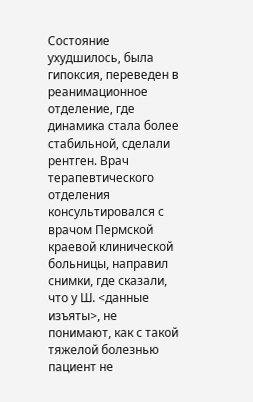Состояние ухудшилось, была гипоксия, переведен в реанимационное отделение, где динамика стала более стабильной, сделали рентген. Врач терапевтического отделения консультировался с врачом Пермской краевой клинической больницы, направил снимки, где сказали, что у Ш. <данные изъяты>, не понимают, как с такой тяжелой болезнью пациент не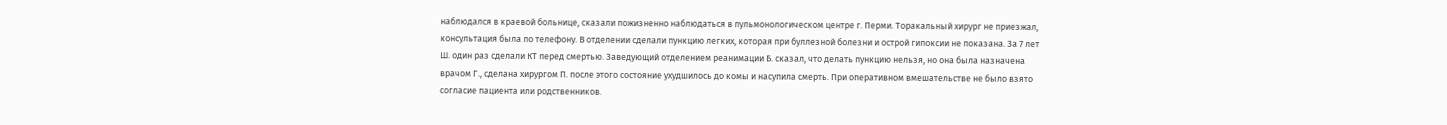наблюдался в краевой больнице, сказали пожизненно наблюдаться в пульмонологическом центре г. Перми. Торакальный хирург не приезжал, консультация была по телефону. В отделении сделали пункцию легких, которая при буллезной болезни и острой гипоксии не показана. За 7 лет Ш. один раз сделали КТ перед смертью. Заведующий отделением реанимации Б. сказал, что делать пункцию нельзя, но она была назначена врачом Г., сделана хирургом П. после этого состояние ухудшилось до комы и насупила смерть. При оперативном вмешательстве не было взято согласие пациента или родственников.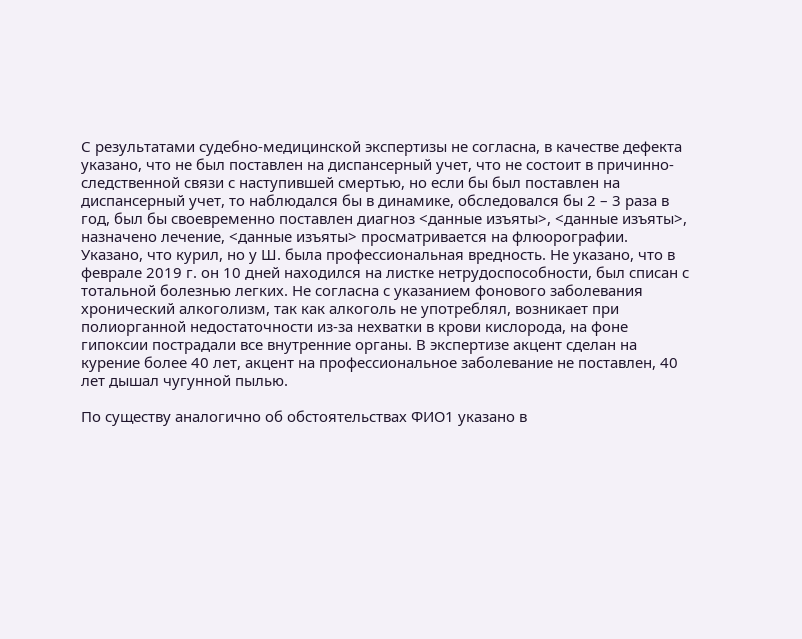С результатами судебно-медицинской экспертизы не согласна, в качестве дефекта указано, что не был поставлен на диспансерный учет, что не состоит в причинно-следственной связи с наступившей смертью, но если бы был поставлен на диспансерный учет, то наблюдался бы в динамике, обследовался бы 2 – 3 раза в год, был бы своевременно поставлен диагноз <данные изъяты>, <данные изъяты>, назначено лечение, <данные изъяты> просматривается на флюорографии. Указано, что курил, но у Ш. была профессиональная вредность. Не указано, что в феврале 2019 г. он 10 дней находился на листке нетрудоспособности, был списан с тотальной болезнью легких. Не согласна с указанием фонового заболевания хронический алкоголизм, так как алкоголь не употреблял, возникает при полиорганной недостаточности из-за нехватки в крови кислорода, на фоне гипоксии пострадали все внутренние органы. В экспертизе акцент сделан на курение более 40 лет, акцент на профессиональное заболевание не поставлен, 40 лет дышал чугунной пылью.

По существу аналогично об обстоятельствах ФИО1 указано в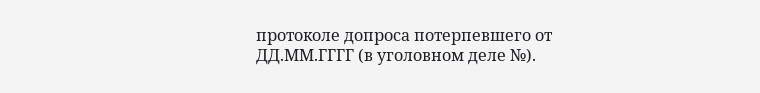протоколе допроса потерпевшего от ДД.ММ.ГГГГ (в уголовном деле №).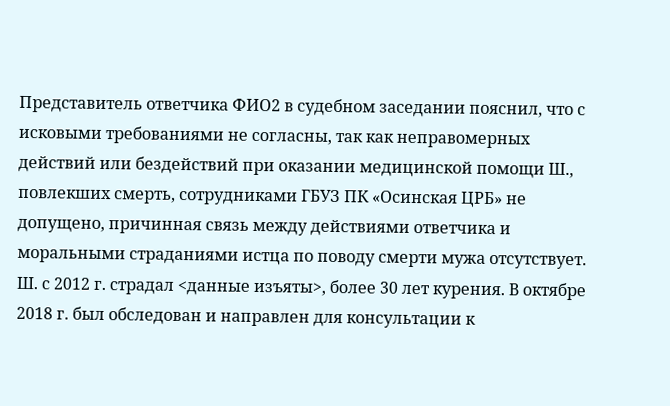Представитель ответчика ФИО2 в судебном заседании пояснил, что с исковыми требованиями не согласны, так как неправомерных действий или бездействий при оказании медицинской помощи Ш., повлекших смерть, сотрудниками ГБУЗ ПК «Осинская ЦРБ» не допущено, причинная связь между действиями ответчика и моральными страданиями истца по поводу смерти мужа отсутствует. Ш. с 2012 г. страдал <данные изъяты>, более 30 лет курения. В октябре 2018 г. был обследован и направлен для консультации к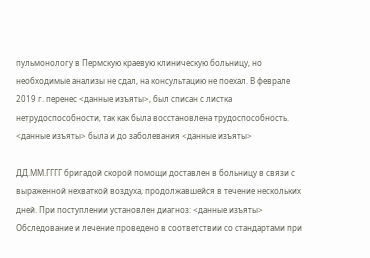пульмонологу в Пермскую краевую клиническую больницу, но необходимые анализы не сдал, на консультацию не поехал. В феврале 2019 г. перенес <данные изъяты>, был списан с листка нетрудоспособности, так как была восстановлена трудоспособность. <данные изъяты> была и до заболевания <данные изъяты>

ДД.ММ.ГГГГ бригадой скорой помощи доставлен в больницу в связи с выраженной нехваткой воздуха, продолжавшейся в течение нескольких дней. При поступлении установлен диагноз: <данные изъяты> Обследование и лечение проведено в соответствии со стандартами при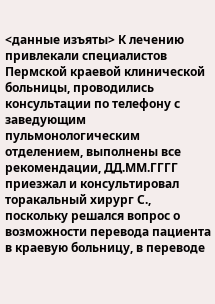<данные изъяты> К лечению привлекали специалистов Пермской краевой клинической больницы, проводились консультации по телефону с заведующим пульмонологическим отделением, выполнены все рекомендации, ДД.ММ.ГГГГ приезжал и консультировал торакальный хирург С., поскольку решался вопрос о возможности перевода пациента в краевую больницу, в переводе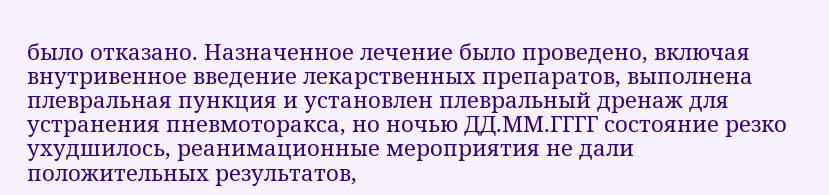было отказано. Назначенное лечение было проведено, включая внутривенное введение лекарственных препаратов, выполнена плевральная пункция и установлен плевральный дренаж для устранения пневмоторакса, но ночью ДД.ММ.ГГГГ состояние резко ухудшилось, реанимационные мероприятия не дали положительных результатов,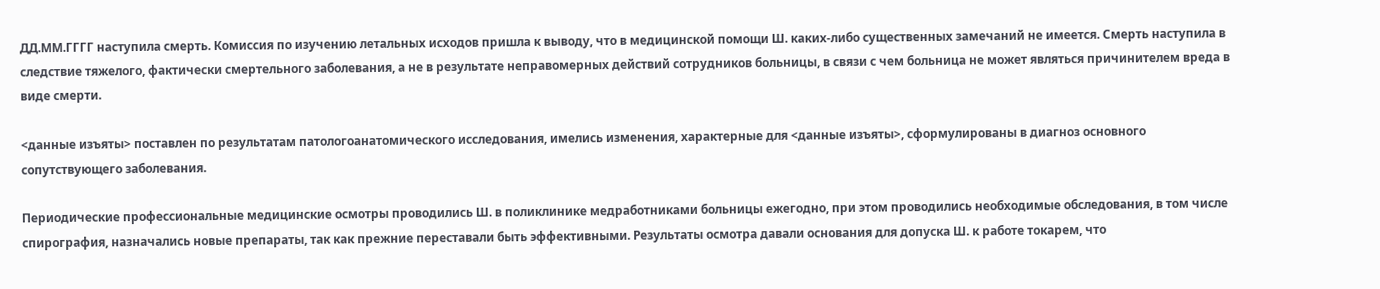ДД.ММ.ГГГГ наступила смерть. Комиссия по изучению летальных исходов пришла к выводу, что в медицинской помощи Ш. каких-либо существенных замечаний не имеется. Смерть наступила в следствие тяжелого, фактически смертельного заболевания, а не в результате неправомерных действий сотрудников больницы, в связи с чем больница не может являться причинителем вреда в виде смерти.

<данные изъяты> поставлен по результатам патологоанатомического исследования, имелись изменения, характерные для <данные изъяты>, сформулированы в диагноз основного сопутствующего заболевания.

Периодические профессиональные медицинские осмотры проводились Ш. в поликлинике медработниками больницы ежегодно, при этом проводились необходимые обследования, в том числе спирография, назначались новые препараты, так как прежние переставали быть эффективными. Результаты осмотра давали основания для допуска Ш. к работе токарем, что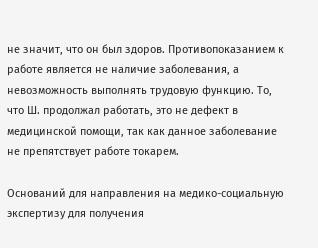не значит, что он был здоров. Противопоказанием к работе является не наличие заболевания, а невозможность выполнять трудовую функцию. То, что Ш. продолжал работать, это не дефект в медицинской помощи, так как данное заболевание не препятствует работе токарем.

Оснований для направления на медико-социальную экспертизу для получения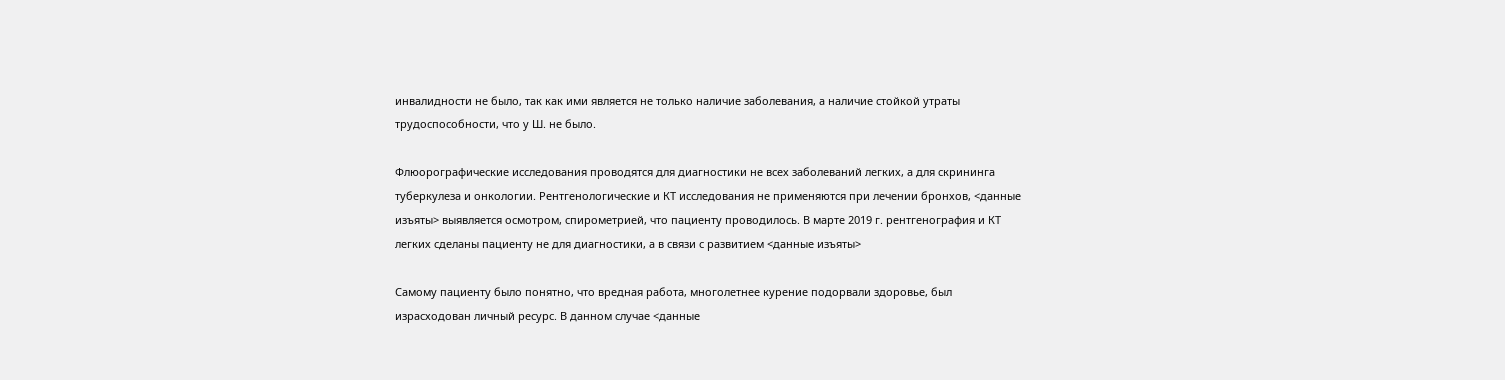инвалидности не было, так как ими является не только наличие заболевания, а наличие стойкой утраты трудоспособности, что у Ш. не было.

Флюорографические исследования проводятся для диагностики не всех заболеваний легких, а для скрининга туберкулеза и онкологии. Рентгенологические и КТ исследования не применяются при лечении бронхов, <данные изъяты> выявляется осмотром, спирометрией, что пациенту проводилось. В марте 2019 г. рентгенография и КТ легких сделаны пациенту не для диагностики, а в связи с развитием <данные изъяты>

Самому пациенту было понятно, что вредная работа, многолетнее курение подорвали здоровье, был израсходован личный ресурс. В данном случае <данные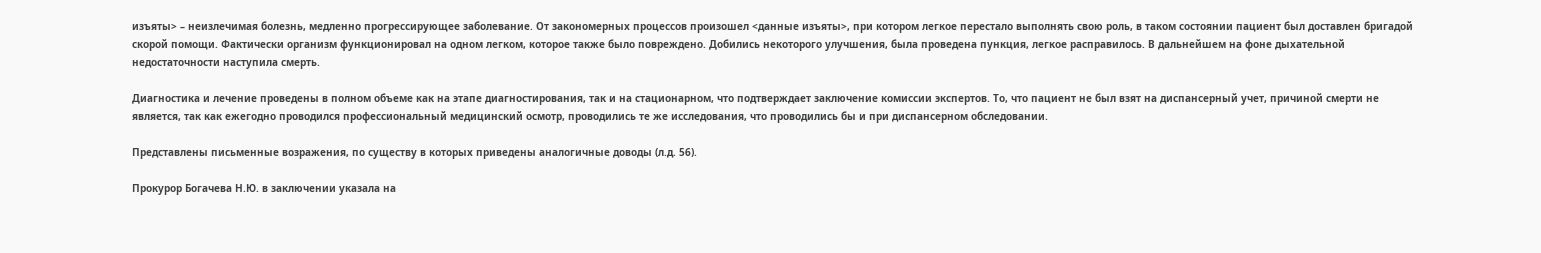изъяты> – неизлечимая болезнь, медленно прогрессирующее заболевание. От закономерных процессов произошел <данные изъяты>, при котором легкое перестало выполнять свою роль, в таком состоянии пациент был доставлен бригадой скорой помощи. Фактически организм функционировал на одном легком, которое также было повреждено. Добились некоторого улучшения, была проведена пункция, легкое расправилось. В дальнейшем на фоне дыхательной недостаточности наступила смерть.

Диагностика и лечение проведены в полном объеме как на этапе диагностирования, так и на стационарном, что подтверждает заключение комиссии экспертов. То, что пациент не был взят на диспансерный учет, причиной смерти не является, так как ежегодно проводился профессиональный медицинский осмотр, проводились те же исследования, что проводились бы и при диспансерном обследовании.

Представлены письменные возражения, по существу в которых приведены аналогичные доводы (л.д. 56).

Прокурор Богачева Н.Ю. в заключении указала на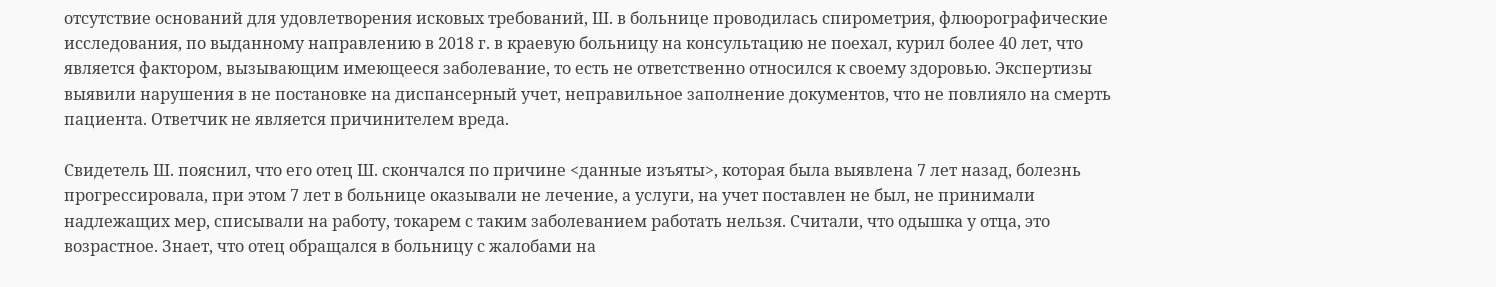отсутствие оснований для удовлетворения исковых требований, Ш. в больнице проводилась спирометрия, флюорографические исследования, по выданному направлению в 2018 г. в краевую больницу на консультацию не поехал, курил более 40 лет, что является фактором, вызывающим имеющееся заболевание, то есть не ответственно относился к своему здоровью. Экспертизы выявили нарушения в не постановке на диспансерный учет, неправильное заполнение документов, что не повлияло на смерть пациента. Ответчик не является причинителем вреда.

Свидетель Ш. пояснил, что его отец Ш. скончался по причине <данные изъяты>, которая была выявлена 7 лет назад, болезнь прогрессировала, при этом 7 лет в больнице оказывали не лечение, а услуги, на учет поставлен не был, не принимали надлежащих мер, списывали на работу, токарем с таким заболеванием работать нельзя. Считали, что одышка у отца, это возрастное. Знает, что отец обращался в больницу с жалобами на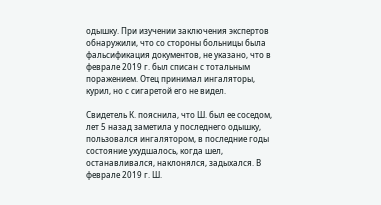одышку. При изучении заключения экспертов обнаружили, что со стороны больницы была фальсификация документов, не указано, что в феврале 2019 г. был списан с тотальным поражением. Отец принимал ингаляторы, курил, но с сигаретой его не видел.

Свидетель К. пояснила, что Ш. был ее соседом, лет 5 назад заметила у последнего одышку, пользовался ингалятором, в последние годы состояние ухудшалось, когда шел, останавливался, наклонялся, задыхался. В феврале 2019 г. Ш.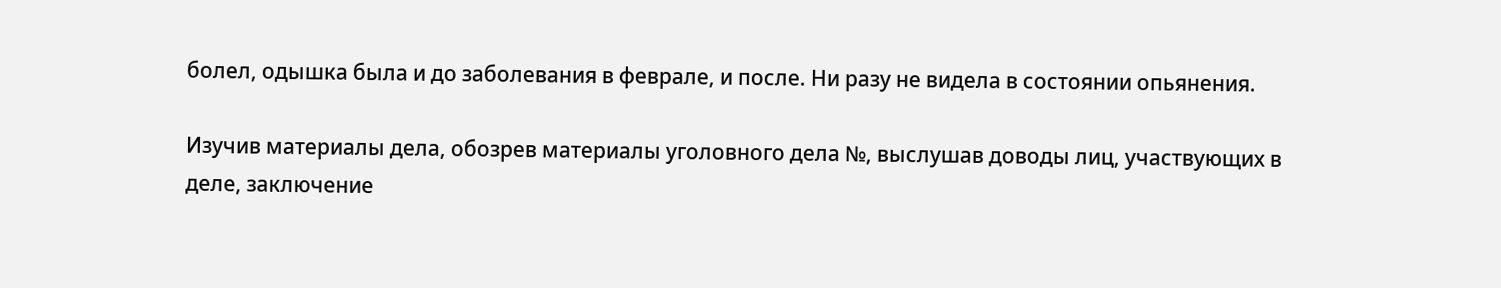болел, одышка была и до заболевания в феврале, и после. Ни разу не видела в состоянии опьянения.

Изучив материалы дела, обозрев материалы уголовного дела №, выслушав доводы лиц, участвующих в деле, заключение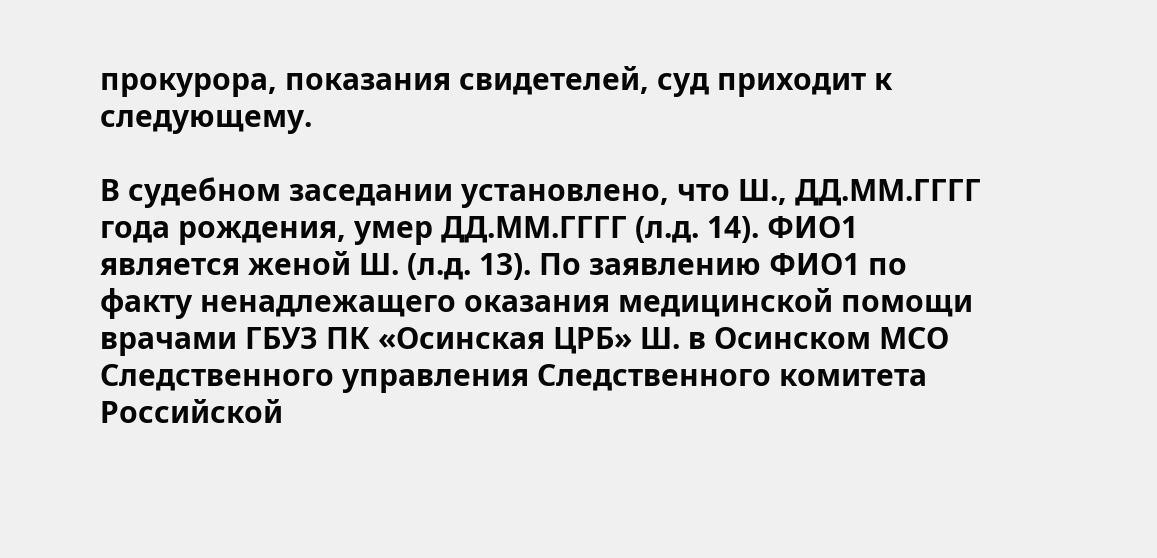прокурора, показания свидетелей, суд приходит к следующему.

В судебном заседании установлено, что Ш., ДД.ММ.ГГГГ года рождения, умер ДД.ММ.ГГГГ (л.д. 14). ФИО1 является женой Ш. (л.д. 13). По заявлению ФИО1 по факту ненадлежащего оказания медицинской помощи врачами ГБУЗ ПК «Осинская ЦРБ» Ш. в Осинском МСО Следственного управления Следственного комитета Российской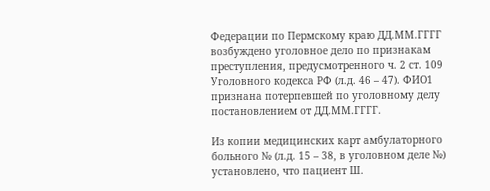Федерации по Пермскому краю ДД.ММ.ГГГГ возбуждено уголовное дело по признакам преступления, предусмотренного ч. 2 ст. 109 Уголовного кодекса РФ (л.д. 46 – 47). ФИО1 признана потерпевшей по уголовному делу постановлением от ДД.ММ.ГГГГ.

Из копии медицинских карт амбулаторного больного № (л.д. 15 – 38, в уголовном деле №) установлено, что пациент Ш.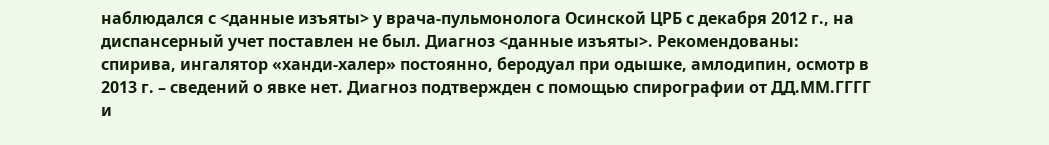наблюдался с <данные изъяты> у врача-пульмонолога Осинской ЦРБ с декабря 2012 г., на диспансерный учет поставлен не был. Диагноз <данные изъяты>. Рекомендованы: спирива, ингалятор «ханди-халер» постоянно, беродуал при одышке, амлодипин, осмотр в 2013 г. – сведений о явке нет. Диагноз подтвержден с помощью спирографии от ДД.ММ.ГГГГ и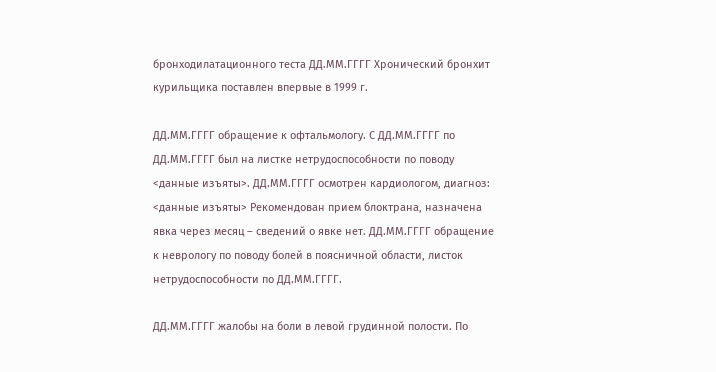бронходилатационного теста ДД.ММ.ГГГГ Хронический бронхит курильщика поставлен впервые в 1999 г.

ДД.ММ.ГГГГ обращение к офтальмологу. С ДД.ММ.ГГГГ по ДД.ММ.ГГГГ был на листке нетрудоспособности по поводу <данные изъяты>. ДД.ММ.ГГГГ осмотрен кардиологом, диагноз: <данные изъяты> Рекомендован прием блоктрана, назначена явка через месяц – сведений о явке нет. ДД.ММ.ГГГГ обращение к неврологу по поводу болей в поясничной области, листок нетрудоспособности по ДД.ММ.ГГГГ.

ДД.ММ.ГГГГ жалобы на боли в левой грудинной полости. По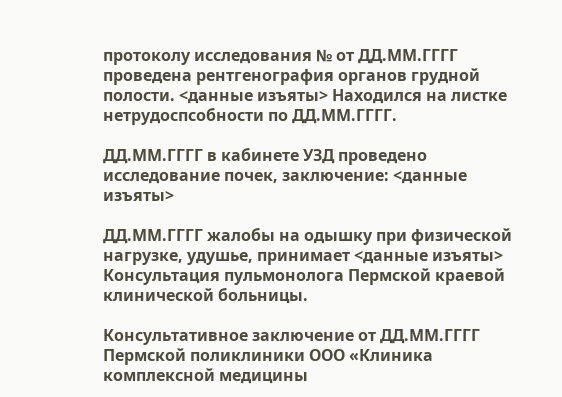протоколу исследования № от ДД.ММ.ГГГГ проведена рентгенография органов грудной полости. <данные изъяты> Находился на листке нетрудоспсобности по ДД.ММ.ГГГГ.

ДД.ММ.ГГГГ в кабинете УЗД проведено исследование почек, заключение: <данные изъяты>

ДД.ММ.ГГГГ жалобы на одышку при физической нагрузке, удушье, принимает <данные изъяты> Консультация пульмонолога Пермской краевой клинической больницы.

Консультативное заключение от ДД.ММ.ГГГГ Пермской поликлиники ООО «Клиника комплексной медицины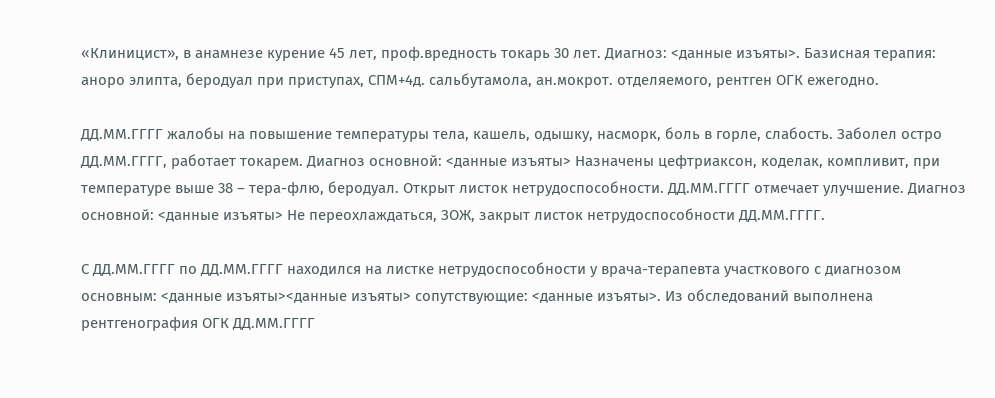«Клиницист», в анамнезе курение 45 лет, проф.вредность токарь 30 лет. Диагноз: <данные изъяты>. Базисная терапия: аноро элипта, беродуал при приступах, СПМ+4д. сальбутамола, ан.мокрот. отделяемого, рентген ОГК ежегодно.

ДД.ММ.ГГГГ жалобы на повышение температуры тела, кашель, одышку, насморк, боль в горле, слабость. Заболел остро ДД.ММ.ГГГГ, работает токарем. Диагноз основной: <данные изъяты> Назначены цефтриаксон, коделак, компливит, при температуре выше 38 – тера-флю, беродуал. Открыт листок нетрудоспособности. ДД.ММ.ГГГГ отмечает улучшение. Диагноз основной: <данные изъяты> Не переохлаждаться, ЗОЖ, закрыт листок нетрудоспособности ДД.ММ.ГГГГ.

С ДД.ММ.ГГГГ по ДД.ММ.ГГГГ находился на листке нетрудоспособности у врача-терапевта участкового с диагнозом основным: <данные изъяты><данные изъяты> сопутствующие: <данные изъяты>. Из обследований выполнена рентгенография ОГК ДД.ММ.ГГГГ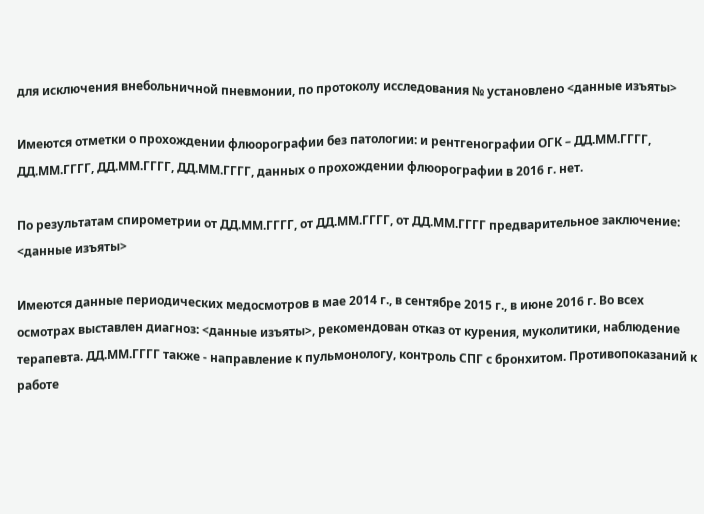для исключения внебольничной пневмонии, по протоколу исследования № установлено <данные изъяты>

Имеются отметки о прохождении флюорографии без патологии: и рентгенографии ОГК – ДД.ММ.ГГГГ, ДД.ММ.ГГГГ, ДД.ММ.ГГГГ, ДД.ММ.ГГГГ, данных о прохождении флюорографии в 2016 г. нет.

По результатам спирометрии от ДД.ММ.ГГГГ, от ДД.ММ.ГГГГ, от ДД.ММ.ГГГГ предварительное заключение: <данные изъяты>

Имеются данные периодических медосмотров в мае 2014 г., в сентябре 2015 г., в июне 2016 г. Во всех осмотрах выставлен диагноз: <данные изъяты>, рекомендован отказ от курения, муколитики, наблюдение терапевта. ДД.ММ.ГГГГ также - направление к пульмонологу, контроль СПГ с бронхитом. Противопоказаний к работе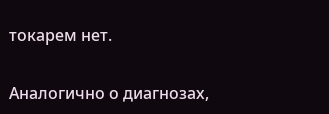токарем нет.

Аналогично о диагнозах,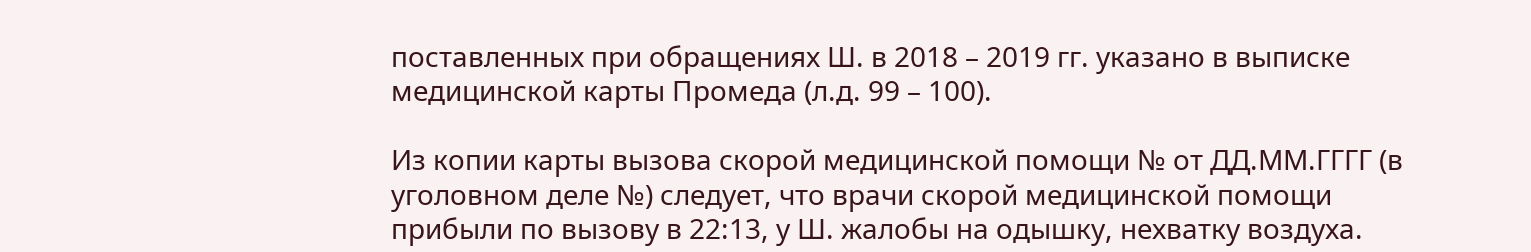поставленных при обращениях Ш. в 2018 – 2019 гг. указано в выписке медицинской карты Промеда (л.д. 99 – 100).

Из копии карты вызова скорой медицинской помощи № от ДД.ММ.ГГГГ (в уголовном деле №) следует, что врачи скорой медицинской помощи прибыли по вызову в 22:13, у Ш. жалобы на одышку, нехватку воздуха.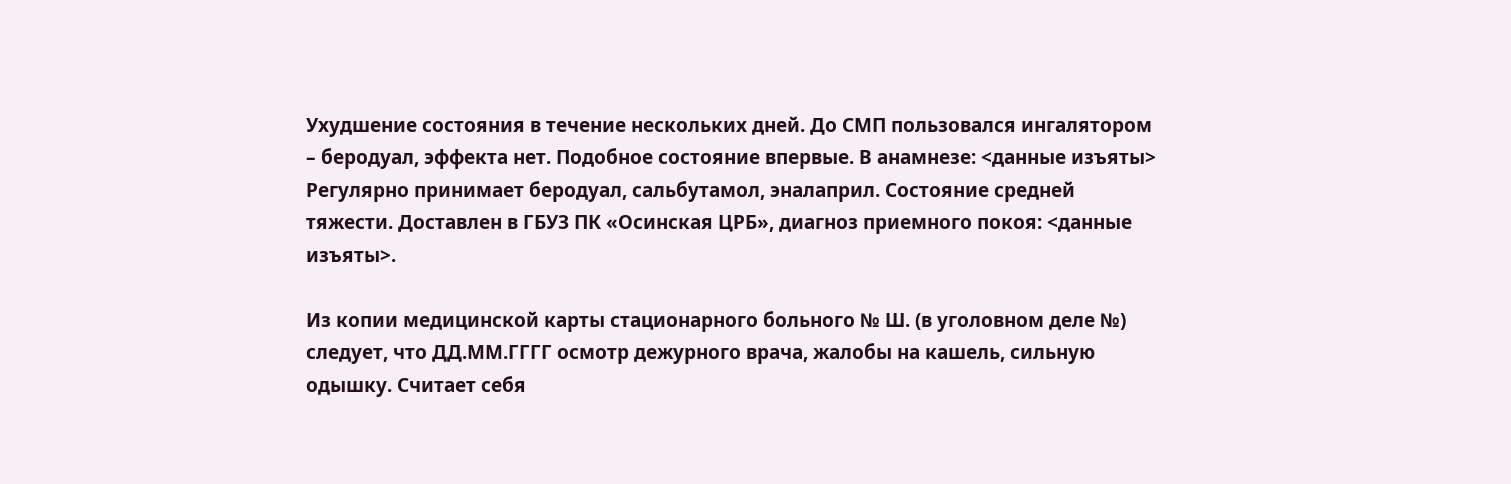Ухудшение состояния в течение нескольких дней. До СМП пользовался ингалятором – беродуал, эффекта нет. Подобное состояние впервые. В анамнезе: <данные изъяты> Регулярно принимает беродуал, сальбутамол, эналаприл. Состояние средней тяжести. Доставлен в ГБУЗ ПК «Осинская ЦРБ», диагноз приемного покоя: <данные изъяты>.

Из копии медицинской карты стационарного больного № Ш. (в уголовном деле №) следует, что ДД.ММ.ГГГГ осмотр дежурного врача, жалобы на кашель, сильную одышку. Считает себя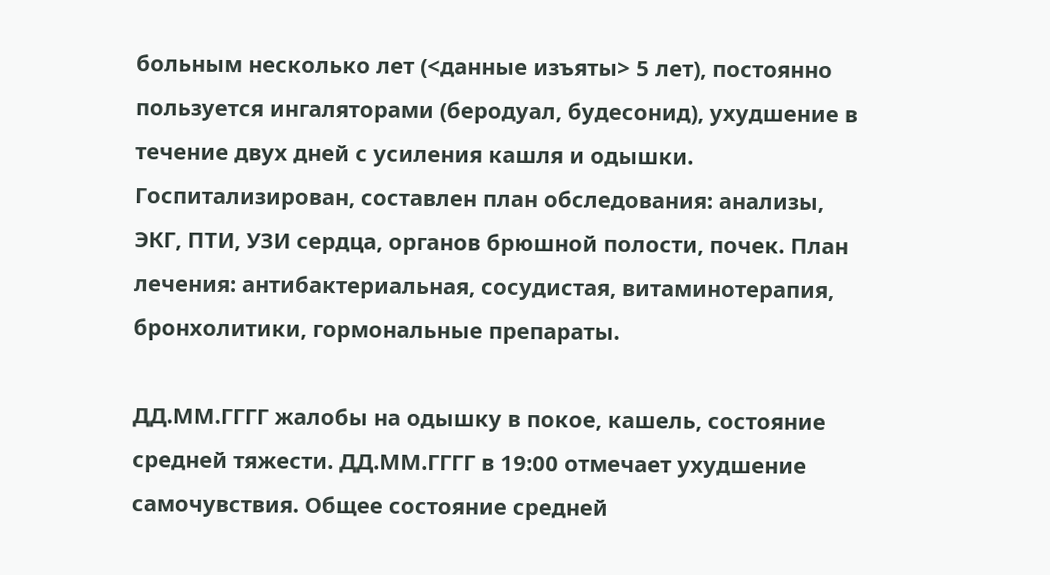больным несколько лет (<данные изъяты> 5 лет), постоянно пользуется ингаляторами (беродуал, будесонид), ухудшение в течение двух дней с усиления кашля и одышки. Госпитализирован, составлен план обследования: анализы, ЭКГ, ПТИ, УЗИ сердца, органов брюшной полости, почек. План лечения: антибактериальная, сосудистая, витаминотерапия, бронхолитики, гормональные препараты.

ДД.ММ.ГГГГ жалобы на одышку в покое, кашель, состояние средней тяжести. ДД.ММ.ГГГГ в 19:00 отмечает ухудшение самочувствия. Общее состояние средней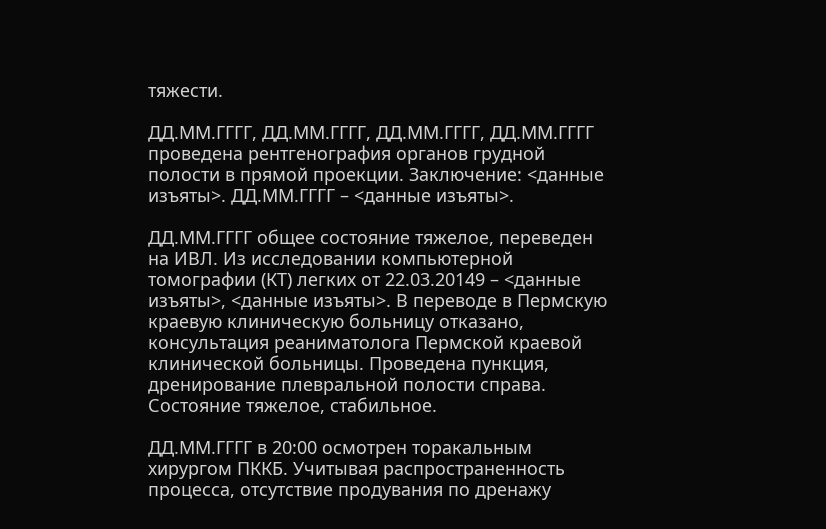тяжести.

ДД.ММ.ГГГГ, ДД.ММ.ГГГГ, ДД.ММ.ГГГГ, ДД.ММ.ГГГГ проведена рентгенография органов грудной полости в прямой проекции. Заключение: <данные изъяты>. ДД.ММ.ГГГГ – <данные изъяты>.

ДД.ММ.ГГГГ общее состояние тяжелое, переведен на ИВЛ. Из исследовании компьютерной томографии (КТ) легких от 22.03.20149 – <данные изъяты>, <данные изъяты>. В переводе в Пермскую краевую клиническую больницу отказано, консультация реаниматолога Пермской краевой клинической больницы. Проведена пункция, дренирование плевральной полости справа. Состояние тяжелое, стабильное.

ДД.ММ.ГГГГ в 20:00 осмотрен торакальным хирургом ПККБ. Учитывая распространенность процесса, отсутствие продувания по дренажу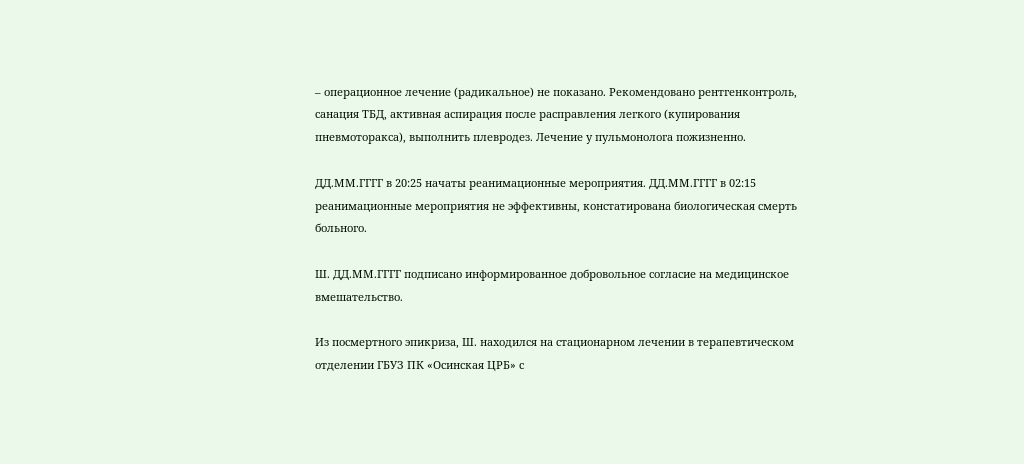– операционное лечение (радикальное) не показано. Рекомендовано рентгенконтроль, санация ТБД, активная аспирация после расправления легкого (купирования пневмоторакса), выполнить плевродез. Лечение у пульмонолога пожизненно.

ДД.ММ.ГГГГ в 20:25 начаты реанимационные мероприятия. ДД.ММ.ГГГГ в 02:15 реанимационные мероприятия не эффективны, констатирована биологическая смерть больного.

Ш. ДД.ММ.ГГГГ подписано информированное добровольное согласие на медицинское вмешательство.

Из посмертного эпикриза, Ш. находился на стационарном лечении в терапевтическом отделении ГБУЗ ПК «Осинская ЦРБ» с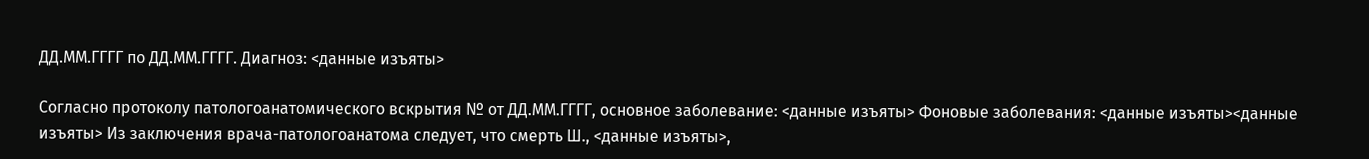ДД.ММ.ГГГГ по ДД.ММ.ГГГГ. Диагноз: <данные изъяты>

Согласно протоколу патологоанатомического вскрытия № от ДД.ММ.ГГГГ, основное заболевание: <данные изъяты> Фоновые заболевания: <данные изъяты><данные изъяты> Из заключения врача-патологоанатома следует, что смерть Ш., <данные изъяты>,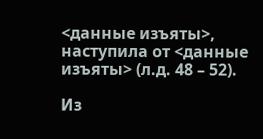<данные изъяты>, наступила от <данные изъяты> (л.д. 48 – 52).

Из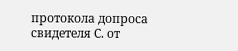протокола допроса свидетеля С. от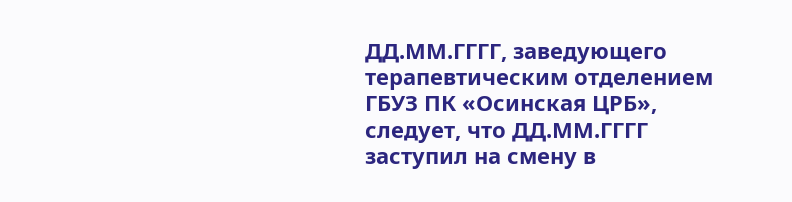ДД.ММ.ГГГГ, заведующего терапевтическим отделением ГБУЗ ПК «Осинская ЦРБ», следует, что ДД.ММ.ГГГГ заступил на смену в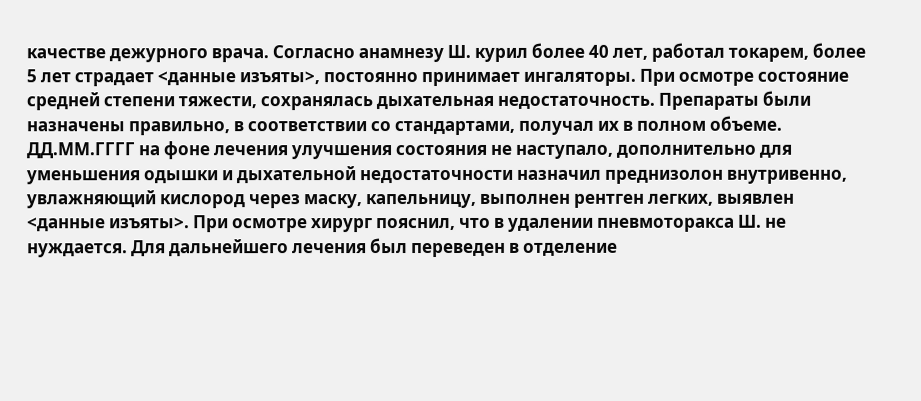качестве дежурного врача. Согласно анамнезу Ш. курил более 40 лет, работал токарем, более 5 лет страдает <данные изъяты>, постоянно принимает ингаляторы. При осмотре состояние средней степени тяжести, сохранялась дыхательная недостаточность. Препараты были назначены правильно, в соответствии со стандартами, получал их в полном объеме. ДД.ММ.ГГГГ на фоне лечения улучшения состояния не наступало, дополнительно для уменьшения одышки и дыхательной недостаточности назначил преднизолон внутривенно, увлажняющий кислород через маску, капельницу, выполнен рентген легких, выявлен <данные изъяты>. При осмотре хирург пояснил, что в удалении пневмоторакса Ш. не нуждается. Для дальнейшего лечения был переведен в отделение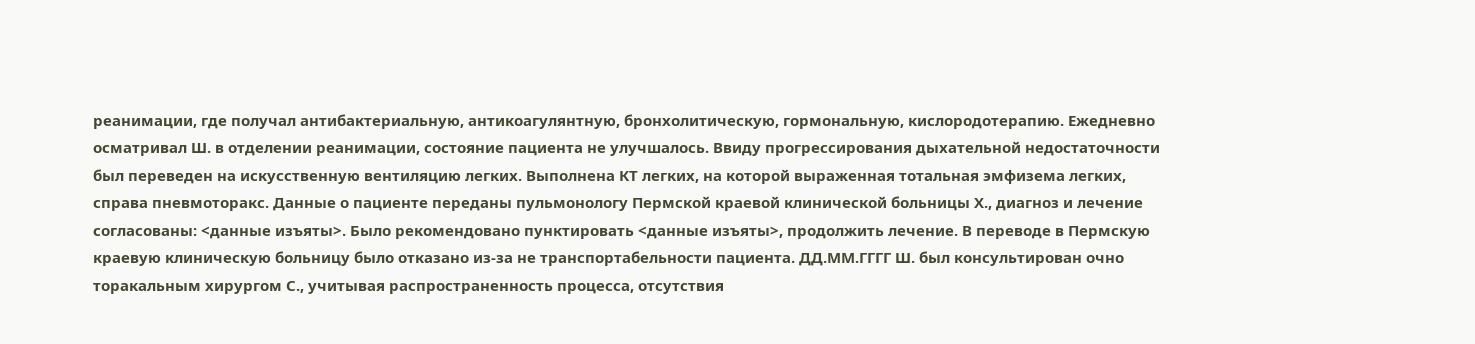реанимации, где получал антибактериальную, антикоагулянтную, бронхолитическую, гормональную, кислородотерапию. Ежедневно осматривал Ш. в отделении реанимации, состояние пациента не улучшалось. Ввиду прогрессирования дыхательной недостаточности был переведен на искусственную вентиляцию легких. Выполнена КТ легких, на которой выраженная тотальная эмфизема легких, справа пневмоторакс. Данные о пациенте переданы пульмонологу Пермской краевой клинической больницы Х., диагноз и лечение согласованы: <данные изъяты>. Было рекомендовано пунктировать <данные изъяты>, продолжить лечение. В переводе в Пермскую краевую клиническую больницу было отказано из-за не транспортабельности пациента. ДД.ММ.ГГГГ Ш. был консультирован очно торакальным хирургом С., учитывая распространенность процесса, отсутствия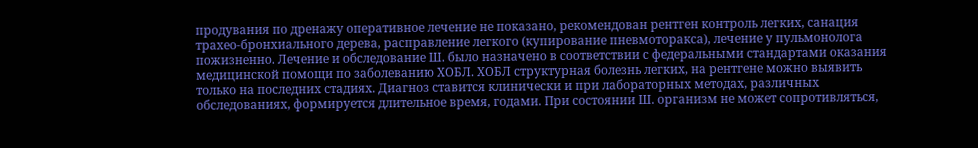продувания по дренажу оперативное лечение не показано, рекомендован рентген контроль легких, санация трахео-бронхиального дерева, расправление легкого (купирование пневмоторакса), лечение у пульмонолога пожизненно. Лечение и обследование Ш. было назначено в соответствии с федеральными стандартами оказания медицинской помощи по заболеванию ХОБЛ. ХОБЛ структурная болезнь легких, на рентгене можно выявить только на последних стадиях. Диагноз ставится клинически и при лабораторных методах, различных обследованиях, формируется длительное время, годами. При состоянии Ш. организм не может сопротивляться,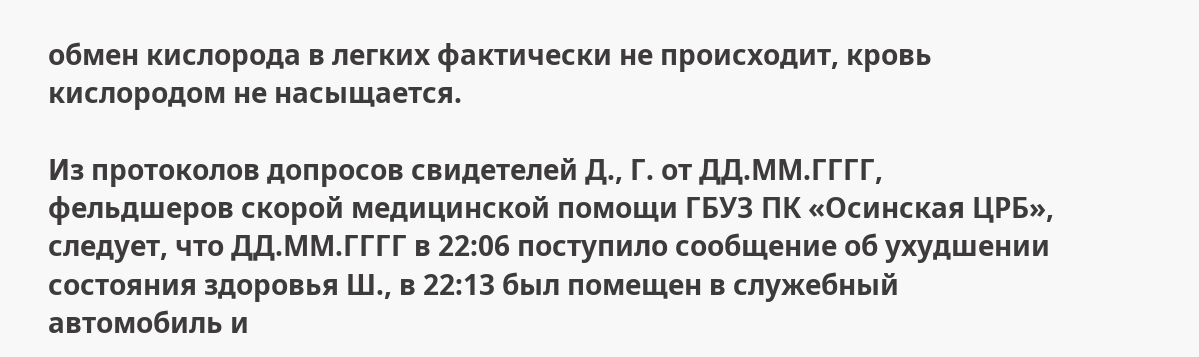обмен кислорода в легких фактически не происходит, кровь кислородом не насыщается.

Из протоколов допросов свидетелей Д., Г. от ДД.ММ.ГГГГ, фельдшеров скорой медицинской помощи ГБУЗ ПК «Осинская ЦРБ», следует, что ДД.ММ.ГГГГ в 22:06 поступило сообщение об ухудшении состояния здоровья Ш., в 22:13 был помещен в служебный автомобиль и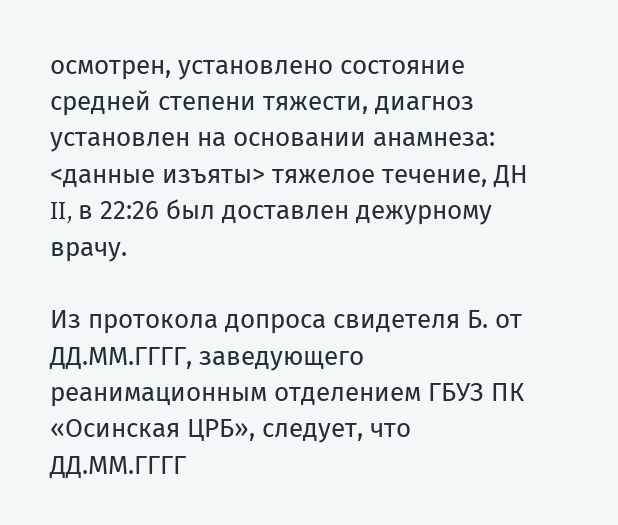осмотрен, установлено состояние средней степени тяжести, диагноз установлен на основании анамнеза: <данные изъяты> тяжелое течение, ДН II, в 22:26 был доставлен дежурному врачу.

Из протокола допроса свидетеля Б. от ДД.ММ.ГГГГ, заведующего реанимационным отделением ГБУЗ ПК «Осинская ЦРБ», следует, что ДД.ММ.ГГГГ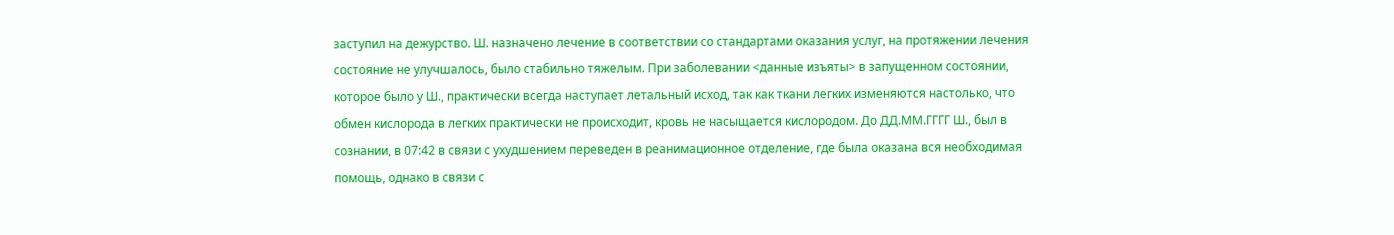заступил на дежурство. Ш. назначено лечение в соответствии со стандартами оказания услуг, на протяжении лечения состояние не улучшалось, было стабильно тяжелым. При заболевании <данные изъяты> в запущенном состоянии, которое было у Ш., практически всегда наступает летальный исход, так как ткани легких изменяются настолько, что обмен кислорода в легких практически не происходит, кровь не насыщается кислородом. До ДД.ММ.ГГГГ Ш., был в сознании, в 07:42 в связи с ухудшением переведен в реанимационное отделение, где была оказана вся необходимая помощь, однако в связи с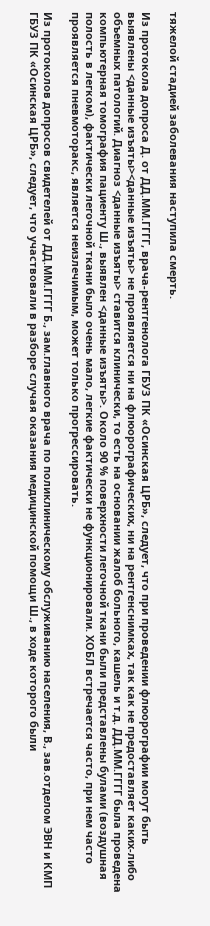тяжелой стадией заболевания наступила смерть.

Из протокола допроса Д. от ДД.ММ.ГГГГ, врача-рентгенолога ГБУЗ ПК «Осинская ЦРБ», следует, что при проведении флюорографии могут быть выявлены <данные изъяты><данные изъяты> не проявляется ни на флюорографических, ни на рентгенснимках, так как не предоставляет каких-либо объемных патологий. Диагноз <данные изъяты> ставится клинически, то есть на основании жалоб больного, кашель и т.д. ДД.ММ.ГГГГ была проведена компьютерная томография пациенту Ш., выявлен <данные изъяты>. Около 90 % поверхности легочной ткани были представлены булами (воздушная полость в легком), фактически легочной ткани было очень мало, легкие фактически не функционировали. ХОБЛ встречается часто, при нем часто проявляется пневмоторакс, является неизлечимым, может только прогрессировать.

Из протоколов допросов свидетелей от ДД.ММ.ГГГГ Б., зам.главного врача по поликлиническому обслуживанию населения, В., зав.отделом ЭВН и КМП ГБУЗ ПК «Осинская ЦРБ», следует, что участвовали в разборе случая оказания медицинской помощи Ш., в ходе которого были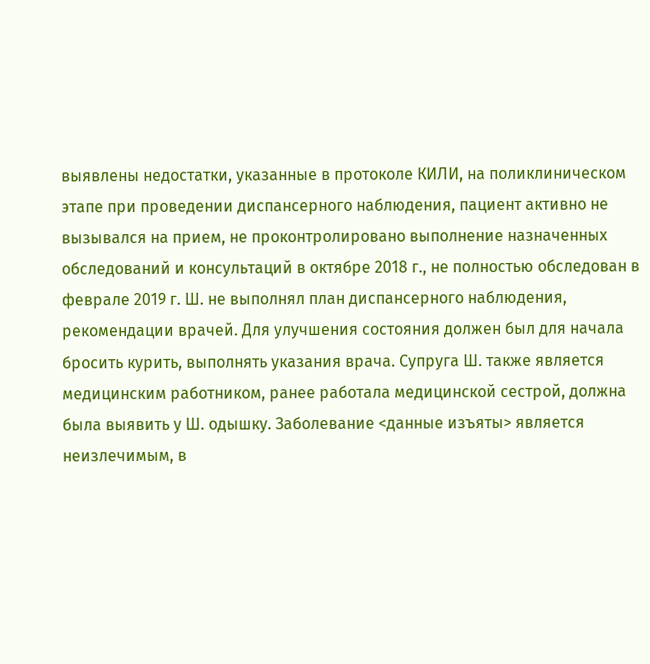выявлены недостатки, указанные в протоколе КИЛИ, на поликлиническом этапе при проведении диспансерного наблюдения, пациент активно не вызывался на прием, не проконтролировано выполнение назначенных обследований и консультаций в октябре 2018 г., не полностью обследован в феврале 2019 г. Ш. не выполнял план диспансерного наблюдения, рекомендации врачей. Для улучшения состояния должен был для начала бросить курить, выполнять указания врача. Супруга Ш. также является медицинским работником, ранее работала медицинской сестрой, должна была выявить у Ш. одышку. Заболевание <данные изъяты> является неизлечимым, в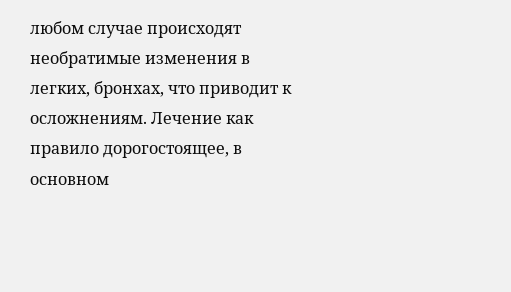любом случае происходят необратимые изменения в легких, бронхах, что приводит к осложнениям. Лечение как правило дорогостоящее, в основном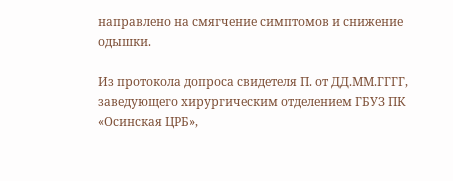направлено на смягчение симптомов и снижение одышки.

Из протокола допроса свидетеля П. от ДД.ММ.ГГГГ, заведующего хирургическим отделением ГБУЗ ПК «Осинская ЦРБ»,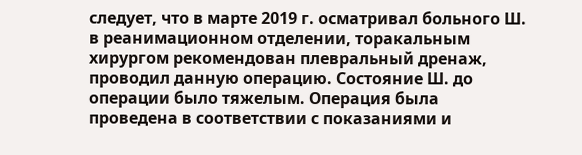следует, что в марте 2019 г. осматривал больного Ш. в реанимационном отделении, торакальным хирургом рекомендован плевральный дренаж, проводил данную операцию. Состояние Ш. до операции было тяжелым. Операция была проведена в соответствии с показаниями и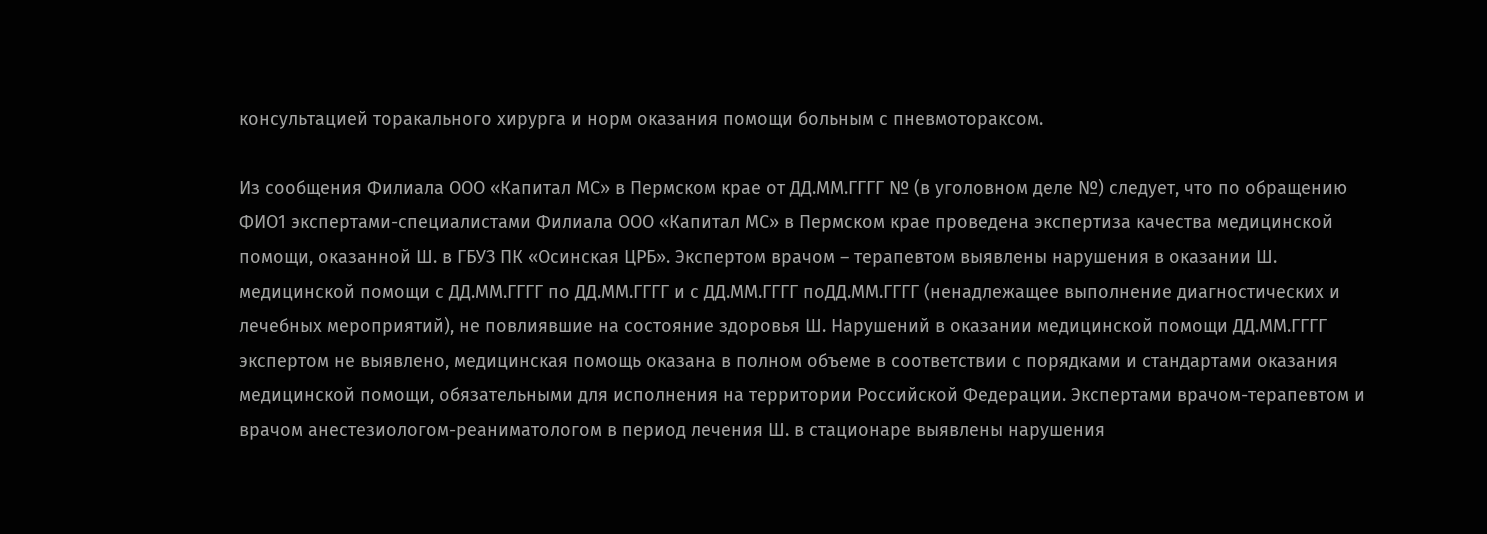консультацией торакального хирурга и норм оказания помощи больным с пневмотораксом.

Из сообщения Филиала ООО «Капитал МС» в Пермском крае от ДД.ММ.ГГГГ № (в уголовном деле №) следует, что по обращению ФИО1 экспертами-специалистами Филиала ООО «Капитал МС» в Пермском крае проведена экспертиза качества медицинской помощи, оказанной Ш. в ГБУЗ ПК «Осинская ЦРБ». Экспертом врачом – терапевтом выявлены нарушения в оказании Ш. медицинской помощи с ДД.ММ.ГГГГ по ДД.ММ.ГГГГ и с ДД.ММ.ГГГГ поДД.ММ.ГГГГ (ненадлежащее выполнение диагностических и лечебных мероприятий), не повлиявшие на состояние здоровья Ш. Нарушений в оказании медицинской помощи ДД.ММ.ГГГГ экспертом не выявлено, медицинская помощь оказана в полном объеме в соответствии с порядками и стандартами оказания медицинской помощи, обязательными для исполнения на территории Российской Федерации. Экспертами врачом-терапевтом и врачом анестезиологом-реаниматологом в период лечения Ш. в стационаре выявлены нарушения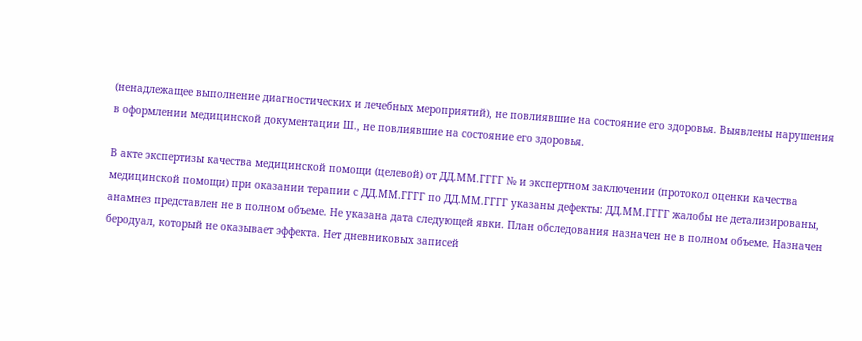(ненадлежащее выполнение диагностических и лечебных мероприятий), не повлиявшие на состояние его здоровья. Выявлены нарушения в оформлении медицинской документации Ш., не повлиявшие на состояние его здоровья.

В акте экспертизы качества медицинской помощи (целевой) от ДД.ММ.ГГГГ № и экспертном заключении (протокол оценки качества медицинской помощи) при оказании терапии с ДД.ММ.ГГГГ по ДД.ММ.ГГГГ указаны дефекты: ДД.ММ.ГГГГ жалобы не детализированы, анамнез представлен не в полном объеме. Не указана дата следующей явки. План обследования назначен не в полном объеме. Назначен беродуал, который не оказывает эффекта. Нет дневниковых записей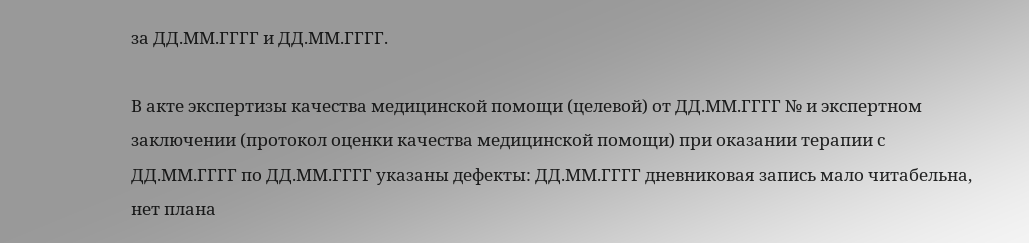за ДД.ММ.ГГГГ и ДД.ММ.ГГГГ.

В акте экспертизы качества медицинской помощи (целевой) от ДД.ММ.ГГГГ № и экспертном заключении (протокол оценки качества медицинской помощи) при оказании терапии с ДД.ММ.ГГГГ по ДД.ММ.ГГГГ указаны дефекты: ДД.ММ.ГГГГ дневниковая запись мало читабельна, нет плана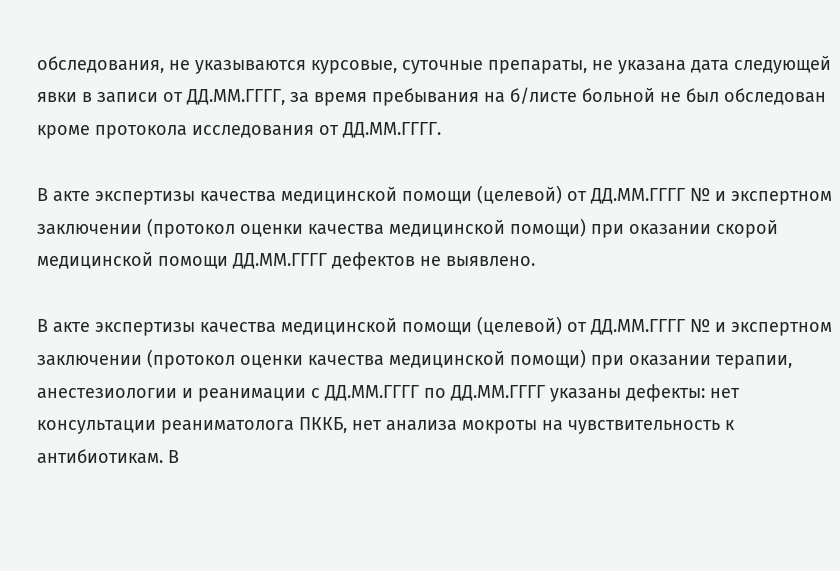обследования, не указываются курсовые, суточные препараты, не указана дата следующей явки в записи от ДД.ММ.ГГГГ, за время пребывания на б/листе больной не был обследован кроме протокола исследования от ДД.ММ.ГГГГ.

В акте экспертизы качества медицинской помощи (целевой) от ДД.ММ.ГГГГ № и экспертном заключении (протокол оценки качества медицинской помощи) при оказании скорой медицинской помощи ДД.ММ.ГГГГ дефектов не выявлено.

В акте экспертизы качества медицинской помощи (целевой) от ДД.ММ.ГГГГ № и экспертном заключении (протокол оценки качества медицинской помощи) при оказании терапии, анестезиологии и реанимации с ДД.ММ.ГГГГ по ДД.ММ.ГГГГ указаны дефекты: нет консультации реаниматолога ПККБ, нет анализа мокроты на чувствительность к антибиотикам. В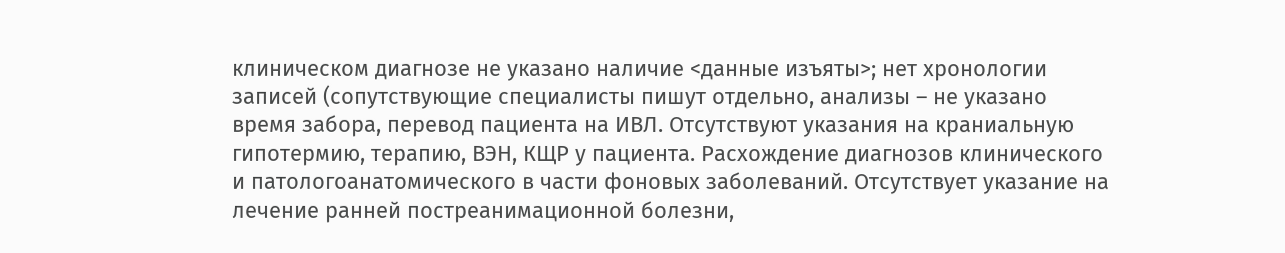клиническом диагнозе не указано наличие <данные изъяты>; нет хронологии записей (сопутствующие специалисты пишут отдельно, анализы – не указано время забора, перевод пациента на ИВЛ. Отсутствуют указания на краниальную гипотермию, терапию, ВЭН, КЩР у пациента. Расхождение диагнозов клинического и патологоанатомического в части фоновых заболеваний. Отсутствует указание на лечение ранней постреанимационной болезни,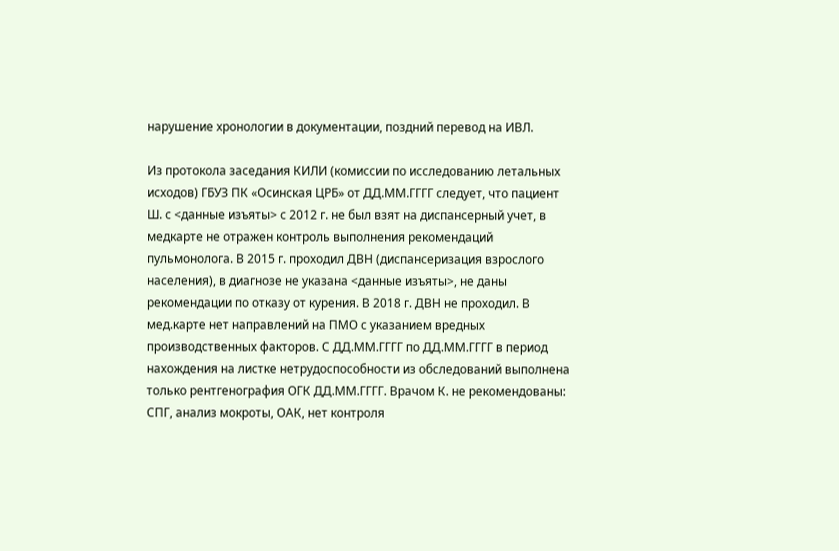нарушение хронологии в документации, поздний перевод на ИВЛ.

Из протокола заседания КИЛИ (комиссии по исследованию летальных исходов) ГБУЗ ПК «Осинская ЦРБ» от ДД.ММ.ГГГГ следует, что пациент Ш. с <данные изъяты> с 2012 г. не был взят на диспансерный учет, в медкарте не отражен контроль выполнения рекомендаций пульмонолога. В 2015 г. проходил ДВН (диспансеризация взрослого населения), в диагнозе не указана <данные изъяты>, не даны рекомендации по отказу от курения. В 2018 г. ДВН не проходил. В мед.карте нет направлений на ПМО с указанием вредных производственных факторов. С ДД.ММ.ГГГГ по ДД.ММ.ГГГГ в период нахождения на листке нетрудоспособности из обследований выполнена только рентгенография ОГК ДД.ММ.ГГГГ. Врачом К. не рекомендованы: СПГ, анализ мокроты, ОАК, нет контроля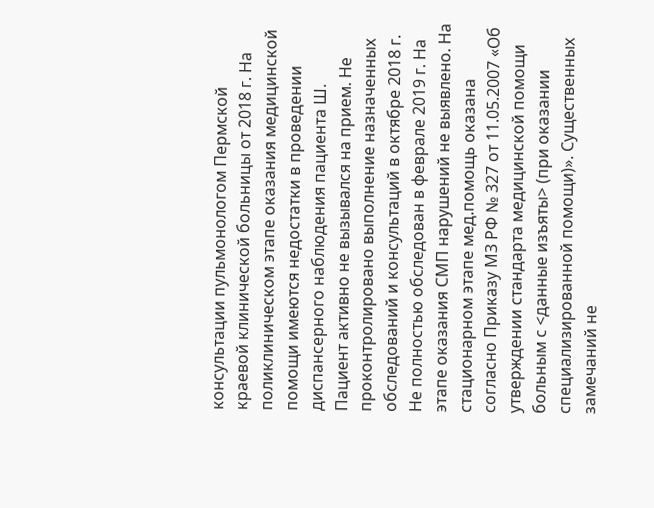консультации пульмонологом Пермской краевой клинической больницы от 2018 г. На поликлиническом этапе оказания медицинской помощи имеются недостатки в проведении диспансерного наблюдения пациента Ш. Пациент активно не вызывался на прием. Не проконтролировано выполнение назначенных обследований и консультаций в октябре 2018 г. Не полностью обследован в феврале 2019 г. На этапе оказания СМП нарушений не выявлено. На стационарном этапе мед.помощь оказана согласно Приказу МЗ РФ № 327 от 11.05.2007 «Об утверждении стандарта медицинской помощи больным с <данные изъяты> (при оказании специализированной помощи)». Существенных замечаний не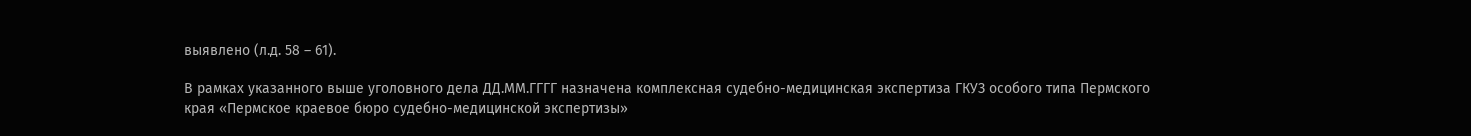выявлено (л.д. 58 – 61).

В рамках указанного выше уголовного дела ДД.ММ.ГГГГ назначена комплексная судебно-медицинская экспертиза ГКУЗ особого типа Пермского края «Пермское краевое бюро судебно-медицинской экспертизы»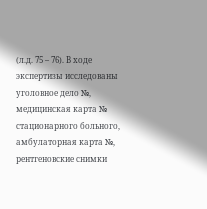(л.д. 75 – 76). В ходе экспертизы исследованы уголовное дело №, медицинская карта № стационарного больного, амбулаторная карта №, рентгеновские снимки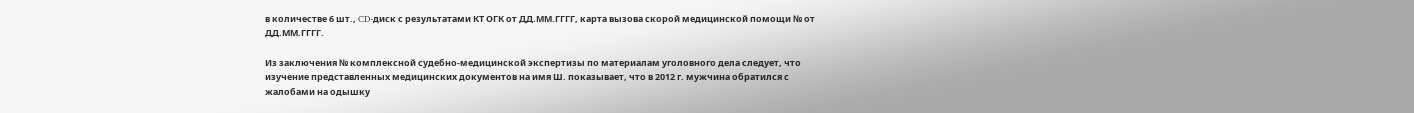в количестве 6 шт., CD-диск с результатами КТ ОГК от ДД.ММ.ГГГГ, карта вызова скорой медицинской помощи № от ДД.ММ.ГГГГ.

Из заключения № комплексной судебно-медицинской экспертизы по материалам уголовного дела следует, что изучение представленных медицинских документов на имя Ш. показывает, что в 2012 г. мужчина обратился с жалобами на одышку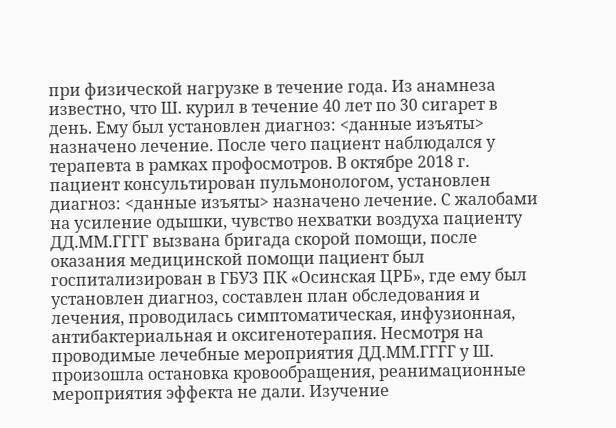при физической нагрузке в течение года. Из анамнеза известно, что Ш. курил в течение 40 лет по 30 сигарет в день. Ему был установлен диагноз: <данные изъяты> назначено лечение. После чего пациент наблюдался у терапевта в рамках профосмотров. В октябре 2018 г. пациент консультирован пульмонологом, установлен диагноз: <данные изъяты> назначено лечение. С жалобами на усиление одышки, чувство нехватки воздуха пациенту ДД.ММ.ГГГГ вызвана бригада скорой помощи, после оказания медицинской помощи пациент был госпитализирован в ГБУЗ ПК «Осинская ЦРБ», где ему был установлен диагноз, составлен план обследования и лечения, проводилась симптоматическая, инфузионная, антибактериальная и оксигенотерапия. Несмотря на проводимые лечебные мероприятия ДД.ММ.ГГГГ у Ш. произошла остановка кровообращения, реанимационные мероприятия эффекта не дали. Изучение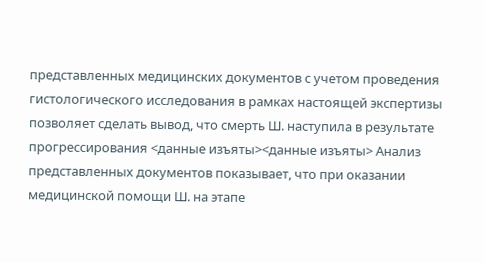представленных медицинских документов с учетом проведения гистологического исследования в рамках настоящей экспертизы позволяет сделать вывод, что смерть Ш. наступила в результате прогрессирования <данные изъяты><данные изъяты> Анализ представленных документов показывает, что при оказании медицинской помощи Ш. на этапе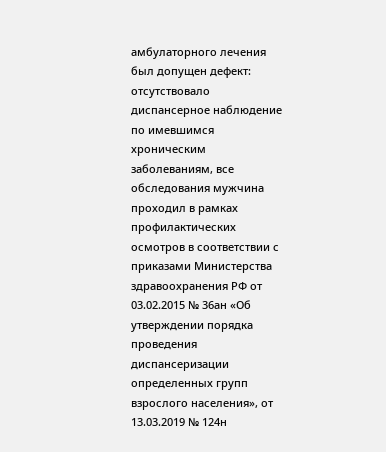амбулаторного лечения был допущен дефект: отсутствовало диспансерное наблюдение по имевшимся хроническим заболеваниям, все обследования мужчина проходил в рамках профилактических осмотров в соответствии с приказами Министерства здравоохранения РФ от 03.02.2015 № 36ан «Об утверждении порядка проведения диспансеризации определенных групп взрослого населения», от 13.03.2019 № 124н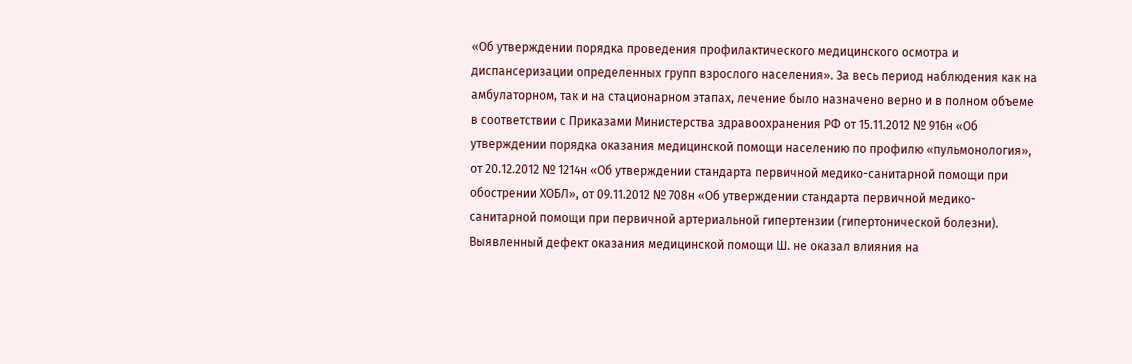«Об утверждении порядка проведения профилактического медицинского осмотра и диспансеризации определенных групп взрослого населения». За весь период наблюдения как на амбулаторном, так и на стационарном этапах, лечение было назначено верно и в полном объеме в соответствии с Приказами Министерства здравоохранения РФ от 15.11.2012 № 916н «Об утверждении порядка оказания медицинской помощи населению по профилю «пульмонология», от 20.12.2012 № 1214н «Об утверждении стандарта первичной медико-санитарной помощи при обострении ХОБЛ», от 09.11.2012 № 708н «Об утверждении стандарта первичной медико-санитарной помощи при первичной артериальной гипертензии (гипертонической болезни). Выявленный дефект оказания медицинской помощи Ш. не оказал влияния на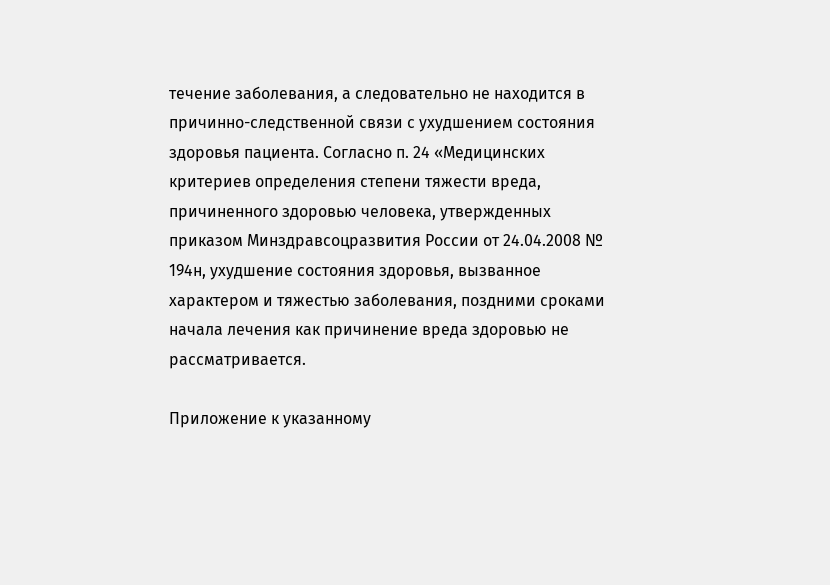течение заболевания, а следовательно не находится в причинно-следственной связи с ухудшением состояния здоровья пациента. Согласно п. 24 «Медицинских критериев определения степени тяжести вреда, причиненного здоровью человека, утвержденных приказом Минздравсоцразвития России от 24.04.2008 № 194н, ухудшение состояния здоровья, вызванное характером и тяжестью заболевания, поздними сроками начала лечения как причинение вреда здоровью не рассматривается.

Приложение к указанному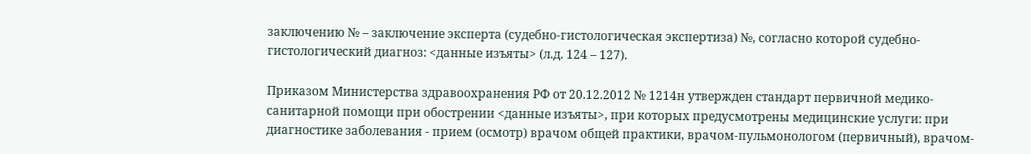заключению № – заключение эксперта (судебно-гистологическая экспертиза) №, согласно которой судебно-гистологический диагноз: <данные изъяты> (л.д. 124 – 127).

Приказом Министерства здравоохранения РФ от 20.12.2012 № 1214н утвержден стандарт первичной медико-санитарной помощи при обострении <данные изъяты>, при которых предусмотрены медицинские услуги: при диагностике заболевания - прием (осмотр) врачом общей практики, врачом-пульмонологом (первичный), врачом-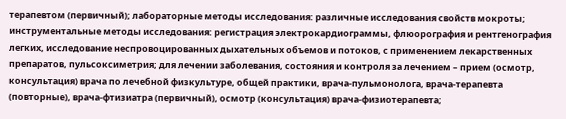терапевтом (первичный); лабораторные методы исследования: различные исследования свойств мокроты; инструментальные методы исследования: регистрация электрокардиограммы, флюорография и рентгенография легких, исследование неспровоцированных дыхательных объемов и потоков, с применением лекарственных препаратов, пульсоксиметрия; для лечении заболевания, состояния и контроля за лечением – прием (осмотр, консультация) врача по лечебной физкультуре, общей практики, врача-пульмонолога, врача-терапевта (повторные), врача-фтизиатра (первичный), осмотр (консультация) врача-физиотерапевта;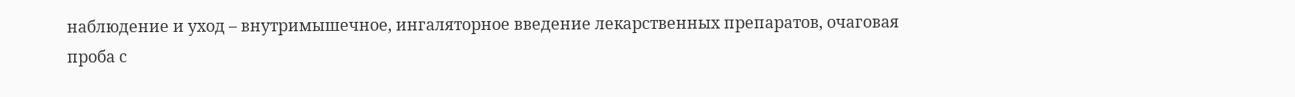наблюдение и уход – внутримышечное, ингаляторное введение лекарственных препаратов, очаговая проба с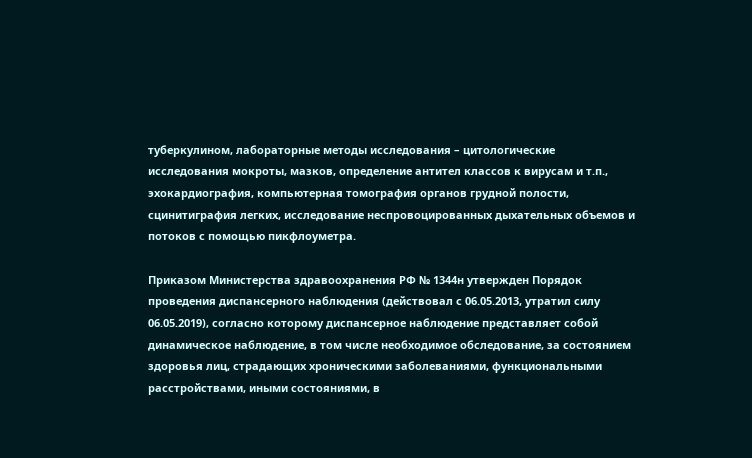туберкулином, лабораторные методы исследования – цитологические исследования мокроты, мазков, определение антител классов к вирусам и т.п., эхокардиография, компьютерная томография органов грудной полости, сцинитиграфия легких, исследование неспровоцированных дыхательных объемов и потоков с помощью пикфлоуметра.

Приказом Министерства здравоохранения РФ № 1344н утвержден Порядок проведения диспансерного наблюдения (действовал с 06.05.2013, утратил силу 06.05.2019), согласно которому диспансерное наблюдение представляет собой динамическое наблюдение, в том числе необходимое обследование, за состоянием здоровья лиц, страдающих хроническими заболеваниями, функциональными расстройствами, иными состояниями, в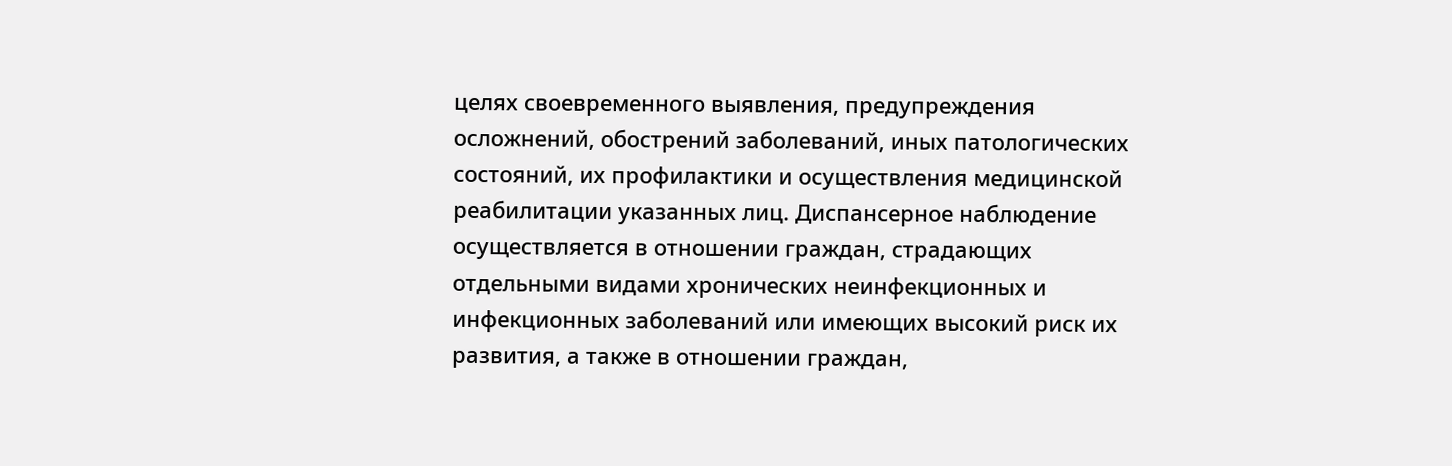целях своевременного выявления, предупреждения осложнений, обострений заболеваний, иных патологических состояний, их профилактики и осуществления медицинской реабилитации указанных лиц. Диспансерное наблюдение осуществляется в отношении граждан, страдающих отдельными видами хронических неинфекционных и инфекционных заболеваний или имеющих высокий риск их развития, а также в отношении граждан,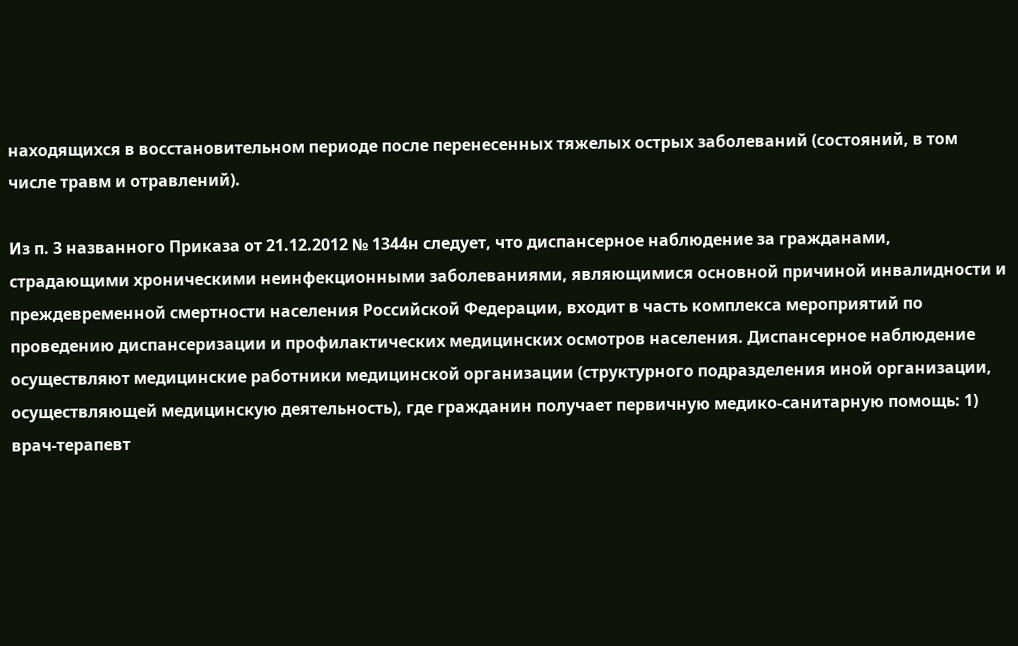находящихся в восстановительном периоде после перенесенных тяжелых острых заболеваний (состояний, в том числе травм и отравлений).

Из п. 3 названного Приказа от 21.12.2012 № 1344н следует, что диспансерное наблюдение за гражданами, страдающими хроническими неинфекционными заболеваниями, являющимися основной причиной инвалидности и преждевременной смертности населения Российской Федерации, входит в часть комплекса мероприятий по проведению диспансеризации и профилактических медицинских осмотров населения. Диспансерное наблюдение осуществляют медицинские работники медицинской организации (структурного подразделения иной организации, осуществляющей медицинскую деятельность), где гражданин получает первичную медико-санитарную помощь: 1) врач-терапевт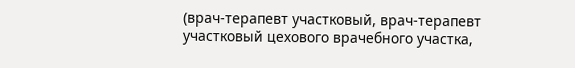(врач-терапевт участковый, врач-терапевт участковый цехового врачебного участка,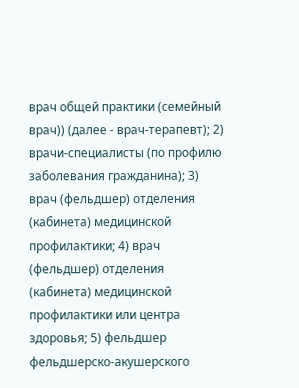врач общей практики (семейный врач)) (далее - врач-терапевт); 2) врачи-специалисты (по профилю заболевания гражданина); 3) врач (фельдшер) отделения (кабинета) медицинской профилактики; 4) врач (фельдшер) отделения (кабинета) медицинской профилактики или центра здоровья; 5) фельдшер фельдшерско-акушерского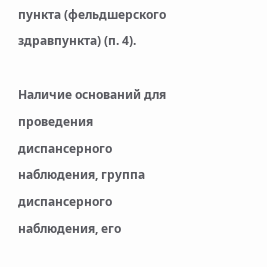пункта (фельдшерского здравпункта) (п. 4).

Наличие оснований для проведения диспансерного наблюдения, группа диспансерного наблюдения, его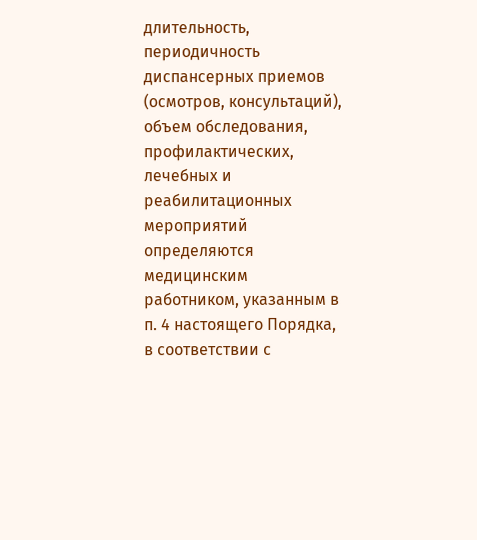длительность, периодичность диспансерных приемов (осмотров, консультаций), объем обследования, профилактических, лечебных и реабилитационных мероприятий определяются медицинским работником, указанным в п. 4 настоящего Порядка, в соответствии с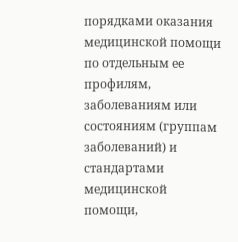порядками оказания медицинской помощи по отдельным ее профилям, заболеваниям или состояниям (группам заболеваний) и стандартами медицинской помощи,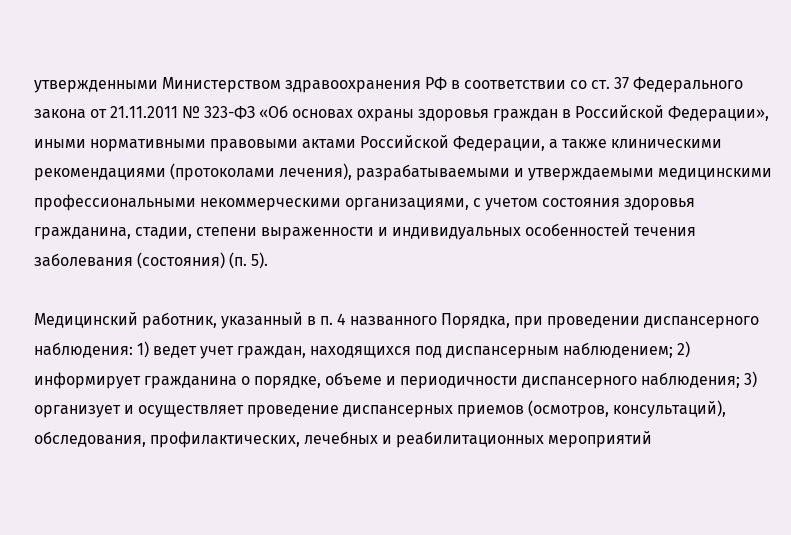утвержденными Министерством здравоохранения РФ в соответствии со ст. 37 Федерального закона от 21.11.2011 № 323-ФЗ «Об основах охраны здоровья граждан в Российской Федерации», иными нормативными правовыми актами Российской Федерации, а также клиническими рекомендациями (протоколами лечения), разрабатываемыми и утверждаемыми медицинскими профессиональными некоммерческими организациями, с учетом состояния здоровья гражданина, стадии, степени выраженности и индивидуальных особенностей течения заболевания (состояния) (п. 5).

Медицинский работник, указанный в п. 4 названного Порядка, при проведении диспансерного наблюдения: 1) ведет учет граждан, находящихся под диспансерным наблюдением; 2) информирует гражданина о порядке, объеме и периодичности диспансерного наблюдения; 3) организует и осуществляет проведение диспансерных приемов (осмотров, консультаций), обследования, профилактических, лечебных и реабилитационных мероприятий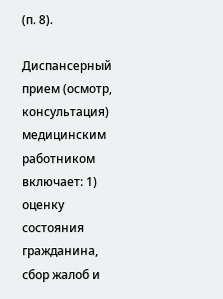(п. 8).

Диспансерный прием (осмотр, консультация) медицинским работником включает: 1) оценку состояния гражданина, сбор жалоб и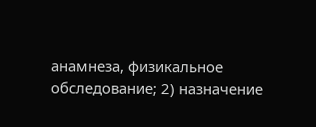анамнеза, физикальное обследование; 2) назначение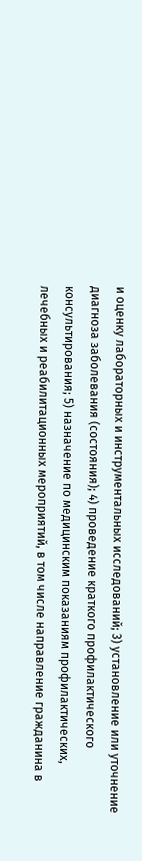и оценку лабораторных и инструментальных исследований; 3) установление или уточнение диагноза заболевания (состояния); 4) проведение краткого профилактического консультирования; 5) назначение по медицинским показаниям профилактических, лечебных и реабилитационных мероприятий, в том числе направление гражданина в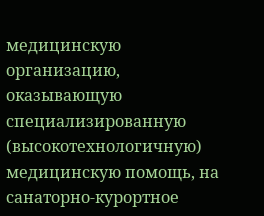медицинскую организацию, оказывающую специализированную (высокотехнологичную) медицинскую помощь, на санаторно-курортное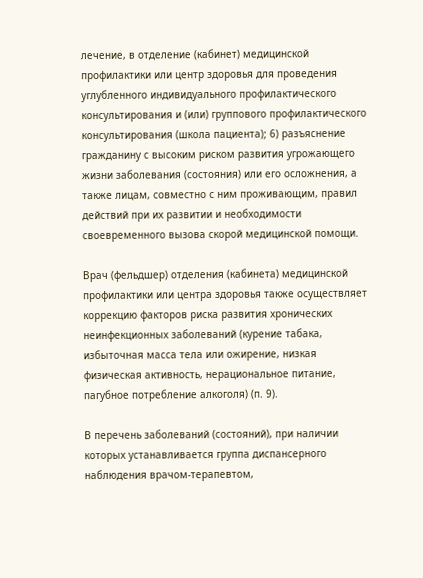лечение, в отделение (кабинет) медицинской профилактики или центр здоровья для проведения углубленного индивидуального профилактического консультирования и (или) группового профилактического консультирования (школа пациента); 6) разъяснение гражданину с высоким риском развития угрожающего жизни заболевания (состояния) или его осложнения, а также лицам, совместно с ним проживающим, правил действий при их развитии и необходимости своевременного вызова скорой медицинской помощи.

Врач (фельдшер) отделения (кабинета) медицинской профилактики или центра здоровья также осуществляет коррекцию факторов риска развития хронических неинфекционных заболеваний (курение табака, избыточная масса тела или ожирение, низкая физическая активность, нерациональное питание, пагубное потребление алкоголя) (п. 9).

В перечень заболеваний (состояний), при наличии которых устанавливается группа диспансерного наблюдения врачом-терапевтом,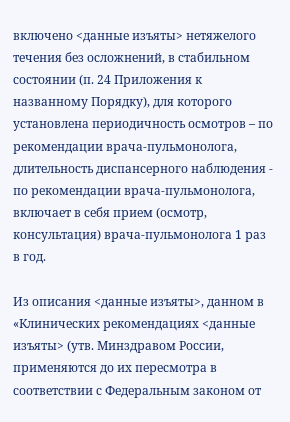включено <данные изъяты> нетяжелого течения без осложнений, в стабильном состоянии (п. 24 Приложения к названному Порядку), для которого установлена периодичность осмотров – по рекомендации врача-пульмонолога, длительность диспансерного наблюдения - по рекомендации врача-пульмонолога, включает в себя прием (осмотр, консультация) врача-пульмонолога 1 раз в год.

Из описания <данные изъяты>, данном в «Клинических рекомендациях <данные изъяты> (утв. Минздравом России, применяются до их пересмотра в соответствии с Федеральным законом от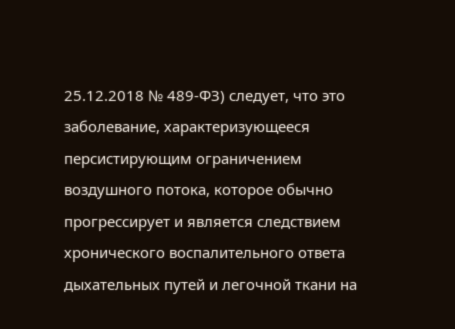25.12.2018 № 489-ФЗ) следует, что это заболевание, характеризующееся персистирующим ограничением воздушного потока, которое обычно прогрессирует и является следствием хронического воспалительного ответа дыхательных путей и легочной ткани на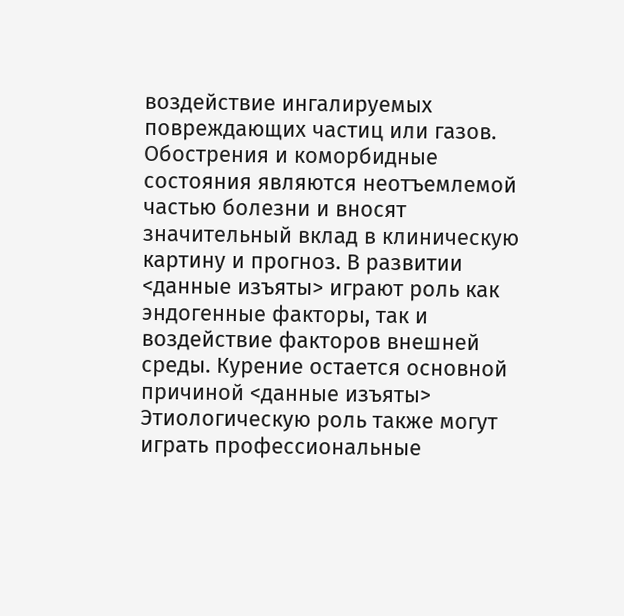воздействие ингалируемых повреждающих частиц или газов. Обострения и коморбидные состояния являются неотъемлемой частью болезни и вносят значительный вклад в клиническую картину и прогноз. В развитии <данные изъяты> играют роль как эндогенные факторы, так и воздействие факторов внешней среды. Курение остается основной причиной <данные изъяты> Этиологическую роль также могут играть профессиональные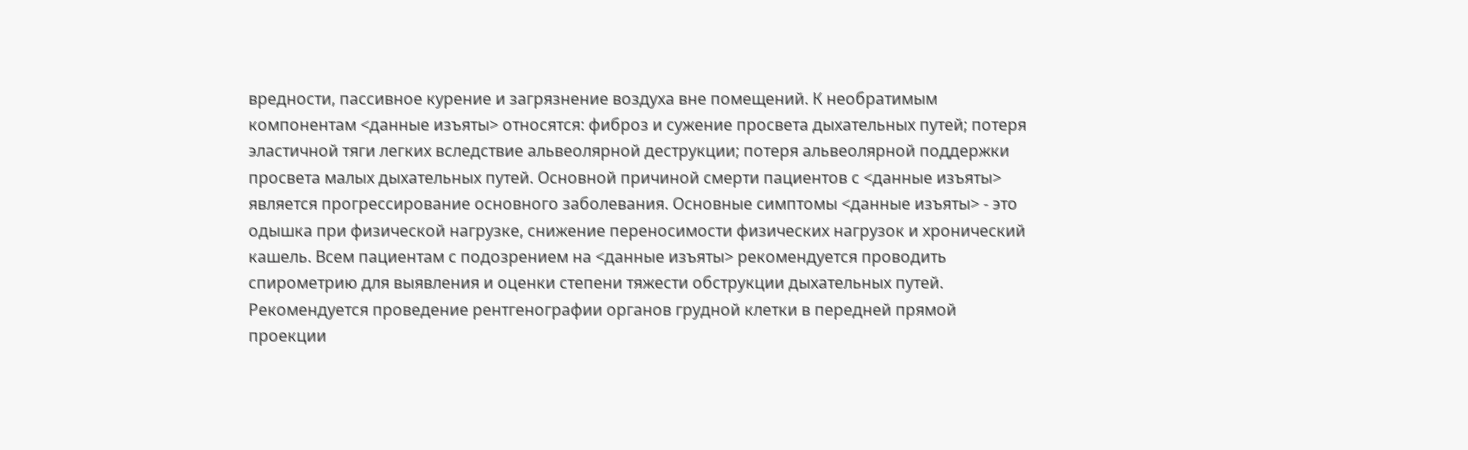вредности, пассивное курение и загрязнение воздуха вне помещений. К необратимым компонентам <данные изъяты> относятся: фиброз и сужение просвета дыхательных путей; потеря эластичной тяги легких вследствие альвеолярной деструкции; потеря альвеолярной поддержки просвета малых дыхательных путей. Основной причиной смерти пациентов с <данные изъяты> является прогрессирование основного заболевания. Основные симптомы <данные изъяты> - это одышка при физической нагрузке, снижение переносимости физических нагрузок и хронический кашель. Всем пациентам с подозрением на <данные изъяты> рекомендуется проводить спирометрию для выявления и оценки степени тяжести обструкции дыхательных путей. Рекомендуется проведение рентгенографии органов грудной клетки в передней прямой проекции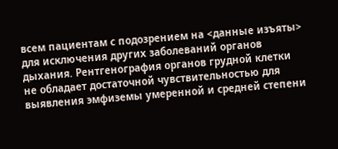всем пациентам с подозрением на <данные изъяты> для исключения других заболеваний органов дыхания. Рентгенография органов грудной клетки не обладает достаточной чувствительностью для выявления эмфиземы умеренной и средней степени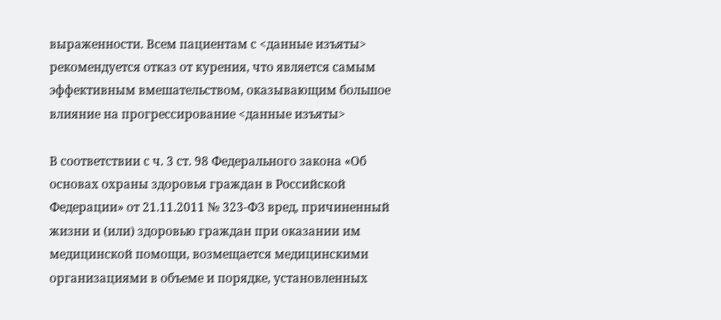выраженности. Всем пациентам с <данные изъяты> рекомендуется отказ от курения, что является самым эффективным вмешательством, оказывающим большое влияние на прогрессирование <данные изъяты>

В соответствии с ч. 3 ст. 98 Федерального закона «Об основах охраны здоровья граждан в Российской Федерации» от 21.11.2011 № 323-ФЗ вред, причиненный жизни и (или) здоровью граждан при оказании им медицинской помощи, возмещается медицинскими организациями в объеме и порядке, установленных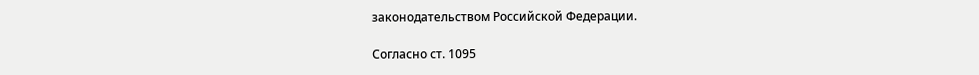законодательством Российской Федерации.

Согласно ст. 1095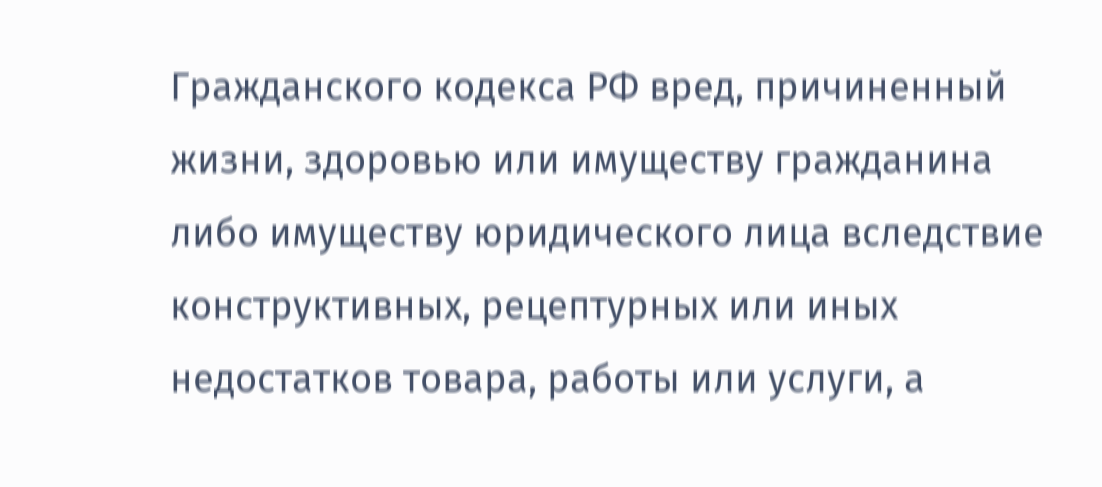Гражданского кодекса РФ вред, причиненный жизни, здоровью или имуществу гражданина либо имуществу юридического лица вследствие конструктивных, рецептурных или иных недостатков товара, работы или услуги, а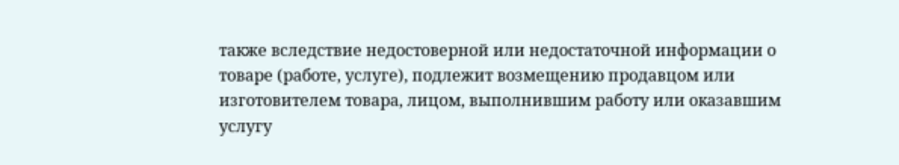также вследствие недостоверной или недостаточной информации о товаре (работе, услуге), подлежит возмещению продавцом или изготовителем товара, лицом, выполнившим работу или оказавшим услугу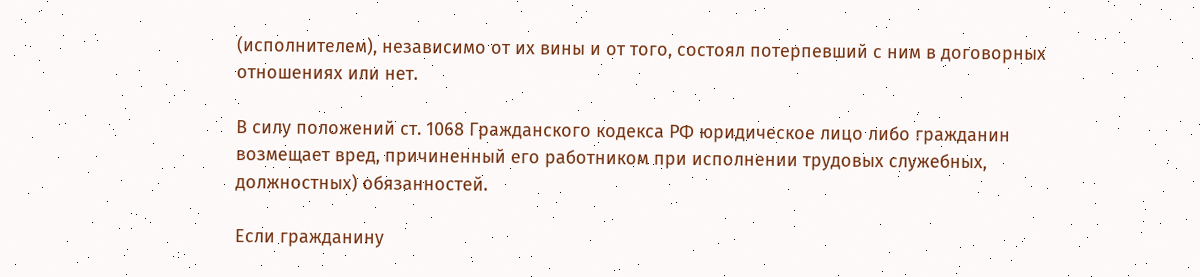(исполнителем), независимо от их вины и от того, состоял потерпевший с ним в договорных отношениях или нет.

В силу положений ст. 1068 Гражданского кодекса РФ юридическое лицо либо гражданин возмещает вред, причиненный его работником при исполнении трудовых служебных, должностных) обязанностей.

Если гражданину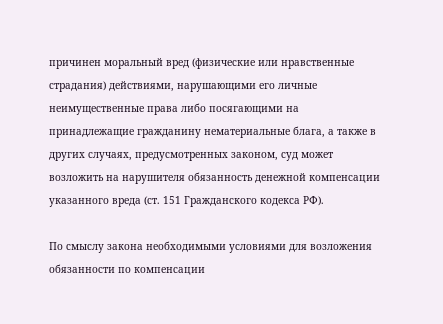причинен моральный вред (физические или нравственные страдания) действиями, нарушающими его личные неимущественные права либо посягающими на принадлежащие гражданину нематериальные блага, а также в других случаях, предусмотренных законом, суд может возложить на нарушителя обязанность денежной компенсации указанного вреда (ст. 151 Гражданского кодекса РФ).

По смыслу закона необходимыми условиями для возложения обязанности по компенсации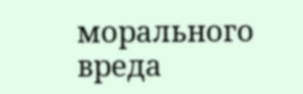морального вреда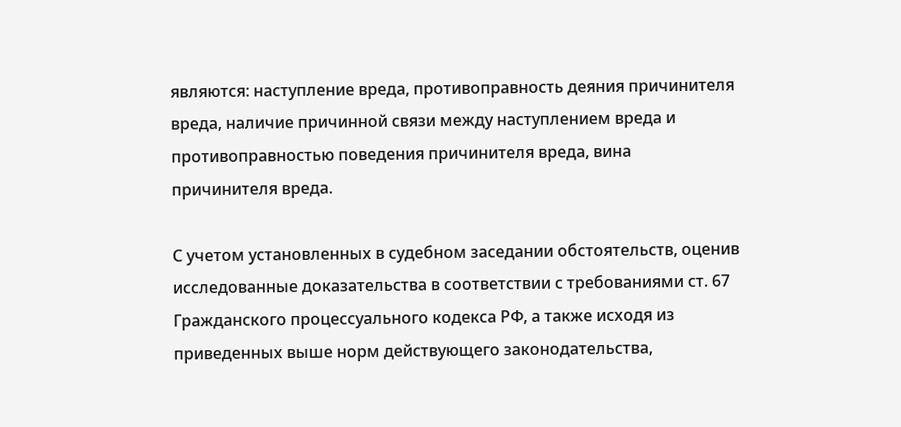являются: наступление вреда, противоправность деяния причинителя вреда, наличие причинной связи между наступлением вреда и противоправностью поведения причинителя вреда, вина причинителя вреда.

С учетом установленных в судебном заседании обстоятельств, оценив исследованные доказательства в соответствии с требованиями ст. 67 Гражданского процессуального кодекса РФ, а также исходя из приведенных выше норм действующего законодательства,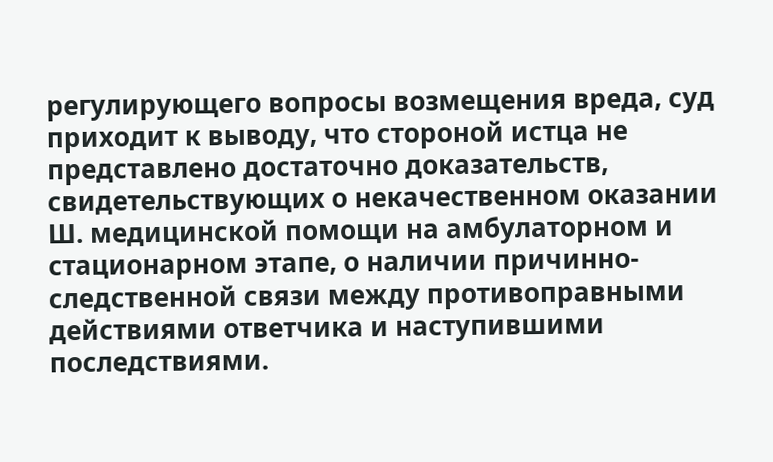регулирующего вопросы возмещения вреда, суд приходит к выводу, что стороной истца не представлено достаточно доказательств, свидетельствующих о некачественном оказании Ш. медицинской помощи на амбулаторном и стационарном этапе, о наличии причинно-следственной связи между противоправными действиями ответчика и наступившими последствиями.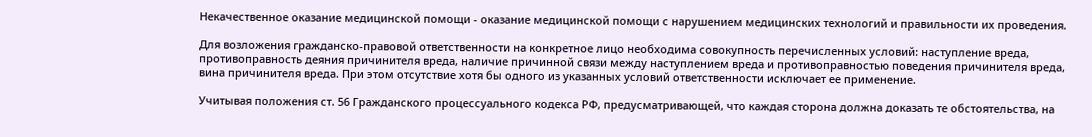Некачественное оказание медицинской помощи - оказание медицинской помощи с нарушением медицинских технологий и правильности их проведения.

Для возложения гражданско-правовой ответственности на конкретное лицо необходима совокупность перечисленных условий: наступление вреда, противоправность деяния причинителя вреда, наличие причинной связи между наступлением вреда и противоправностью поведения причинителя вреда, вина причинителя вреда. При этом отсутствие хотя бы одного из указанных условий ответственности исключает ее применение.

Учитывая положения ст. 56 Гражданского процессуального кодекса РФ, предусматривающей, что каждая сторона должна доказать те обстоятельства, на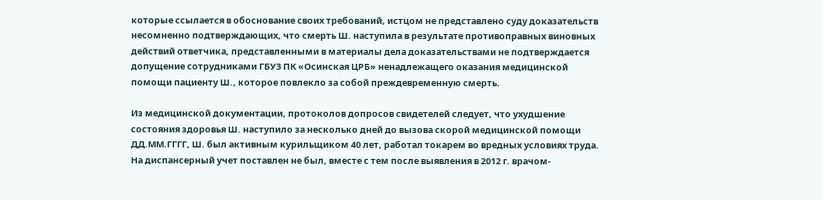которые ссылается в обоснование своих требований, истцом не представлено суду доказательств несомненно подтверждающих, что смерть Ш. наступила в результате противоправных виновных действий ответчика, представленными в материалы дела доказательствами не подтверждается допущение сотрудниками ГБУЗ ПК «Осинская ЦРБ» ненадлежащего оказания медицинской помощи пациенту Ш., которое повлекло за собой преждевременную смерть.

Из медицинской документации, протоколов допросов свидетелей следует, что ухудшение состояния здоровья Ш. наступило за несколько дней до вызова скорой медицинской помощи ДД.ММ.ГГГГ, Ш. был активным курильщиком 40 лет, работал токарем во вредных условиях труда. На диспансерный учет поставлен не был, вместе с тем после выявления в 2012 г. врачом-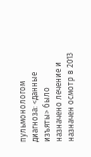пульмонологом диагноза: <данные изъяты> было назначено лечение и назначен осмотр в 2013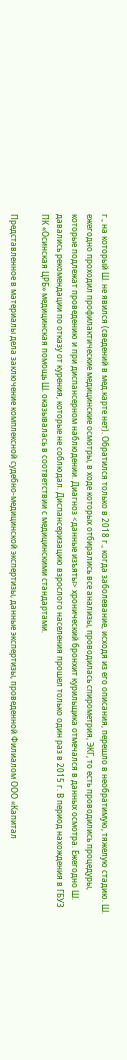г., на который Ш. не явился (сведений в мед.карте нет). Обратился только в 2018 г., когда заболевание, исходя из его описания, перешло в необратимую, тяжелую стадию. Ш. ежегодно проходил профилактические медицинские осмотры, в ходе которых отбирались все анализы, проводилась спирометрия, ЭКГ, то есть проводились процедуры, которые подлежат проведению и при диспансерном наблюдении. Диагноз <данные изъяты> хронический бронхит курильщика отмечался в данных осмотра. Ежегодно Ш. давались рекомендации по отказу от курения, которые не соблюдал. Диспансеризацию взрослого населения прошел только один раз в 2015 г. В период нахождения в ГБУЗ ПК «Осинская ЦРБ» медицинская помощь Ш. оказывалась в соответствии с медицинскими стандартами.

Представленное в материалы дела заключение комплексной судебно-медицинской экспертизы, данные экспертизы, проведенной Филиалом ООО «Капитал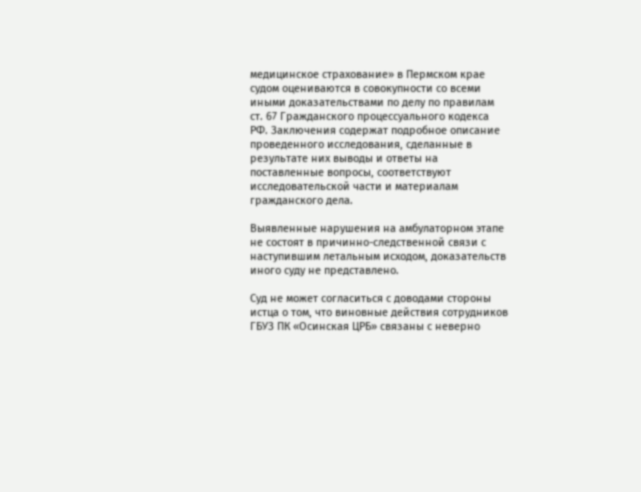медицинское страхование» в Пермском крае судом оцениваются в совокупности со всеми иными доказательствами по делу по правилам ст. 67 Гражданского процессуального кодекса РФ. Заключения содержат подробное описание проведенного исследования, сделанные в результате них выводы и ответы на поставленные вопросы, соответствуют исследовательской части и материалам гражданского дела.

Выявленные нарушения на амбулаторном этапе не состоят в причинно-следственной связи с наступившим летальным исходом, доказательств иного суду не представлено.

Суд не может согласиться с доводами стороны истца о том, что виновные действия сотрудников ГБУЗ ПК «Осинская ЦРБ» связаны с неверно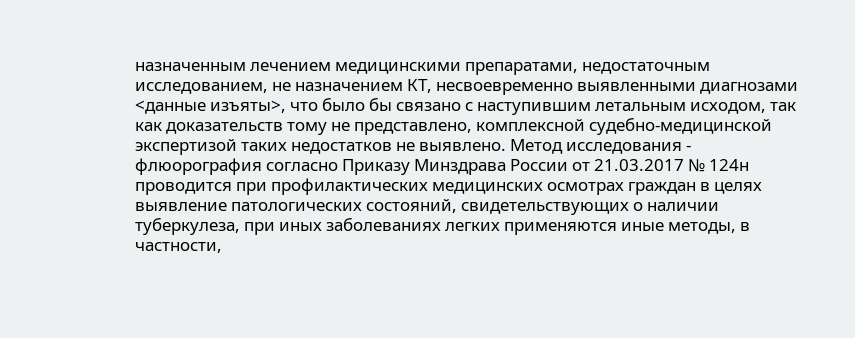назначенным лечением медицинскими препаратами, недостаточным исследованием, не назначением КТ, несвоевременно выявленными диагнозами <данные изъяты>, что было бы связано с наступившим летальным исходом, так как доказательств тому не представлено, комплексной судебно-медицинской экспертизой таких недостатков не выявлено. Метод исследования - флюорография согласно Приказу Минздрава России от 21.03.2017 № 124н проводится при профилактических медицинских осмотрах граждан в целях выявление патологических состояний, свидетельствующих о наличии туберкулеза, при иных заболеваниях легких применяются иные методы, в частности,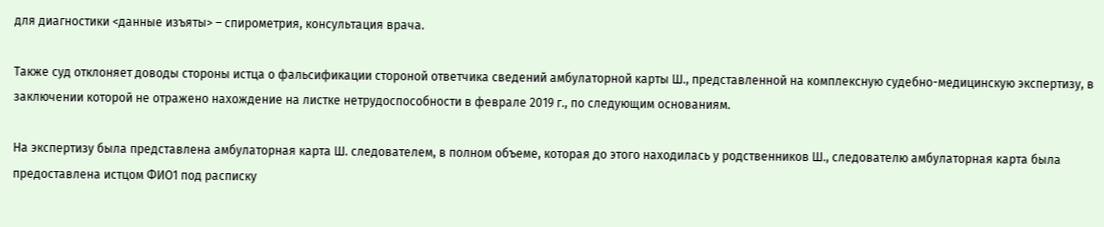для диагностики <данные изъяты> – спирометрия, консультация врача.

Также суд отклоняет доводы стороны истца о фальсификации стороной ответчика сведений амбулаторной карты Ш., представленной на комплексную судебно-медицинскую экспертизу, в заключении которой не отражено нахождение на листке нетрудоспособности в феврале 2019 г., по следующим основаниям.

На экспертизу была представлена амбулаторная карта Ш. следователем, в полном объеме, которая до этого находилась у родственников Ш., следователю амбулаторная карта была предоставлена истцом ФИО1 под расписку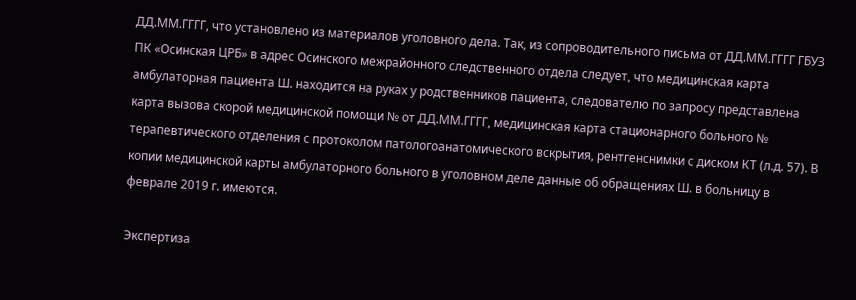ДД.ММ.ГГГГ, что установлено из материалов уголовного дела. Так, из сопроводительного письма от ДД.ММ.ГГГГ ГБУЗ ПК «Осинская ЦРБ» в адрес Осинского межрайонного следственного отдела следует, что медицинская карта амбулаторная пациента Ш. находится на руках у родственников пациента, следователю по запросу представлена карта вызова скорой медицинской помощи № от ДД.ММ.ГГГГ, медицинская карта стационарного больного № терапевтического отделения с протоколом патологоанатомического вскрытия, рентгенснимки с диском КТ (л.д. 57). В копии медицинской карты амбулаторного больного в уголовном деле данные об обращениях Ш. в больницу в феврале 2019 г. имеются.

Экспертиза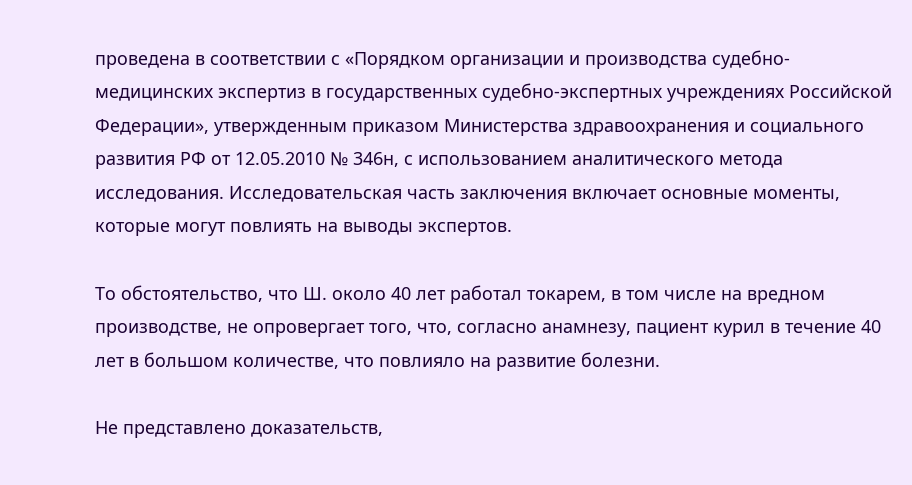проведена в соответствии с «Порядком организации и производства судебно-медицинских экспертиз в государственных судебно-экспертных учреждениях Российской Федерации», утвержденным приказом Министерства здравоохранения и социального развития РФ от 12.05.2010 № 346н, с использованием аналитического метода исследования. Исследовательская часть заключения включает основные моменты, которые могут повлиять на выводы экспертов.

То обстоятельство, что Ш. около 40 лет работал токарем, в том числе на вредном производстве, не опровергает того, что, согласно анамнезу, пациент курил в течение 40 лет в большом количестве, что повлияло на развитие болезни.

Не представлено доказательств,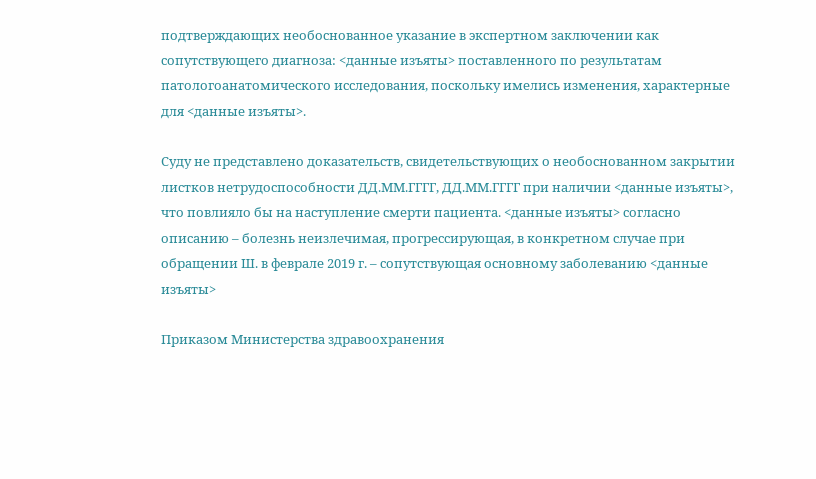подтверждающих необоснованное указание в экспертном заключении как сопутствующего диагноза: <данные изъяты> поставленного по результатам патологоанатомического исследования, поскольку имелись изменения, характерные для <данные изъяты>.

Суду не представлено доказательств, свидетельствующих о необоснованном закрытии листков нетрудоспособности ДД.ММ.ГГГГ, ДД.ММ.ГГГГ при наличии <данные изъяты>, что повлияло бы на наступление смерти пациента. <данные изъяты> согласно описанию – болезнь неизлечимая, прогрессирующая, в конкретном случае при обращении Ш. в феврале 2019 г. – сопутствующая основному заболеванию <данные изъяты>

Приказом Министерства здравоохранения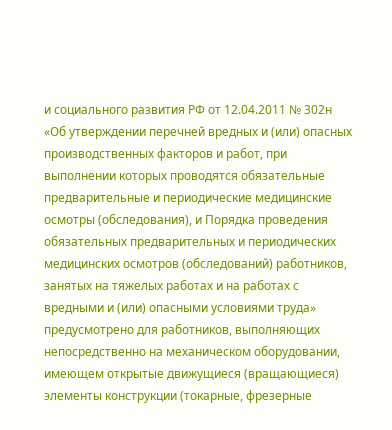и социального развития РФ от 12.04.2011 № 302н «Об утверждении перечней вредных и (или) опасных производственных факторов и работ, при выполнении которых проводятся обязательные предварительные и периодические медицинские осмотры (обследования), и Порядка проведения обязательных предварительных и периодических медицинских осмотров (обследований) работников, занятых на тяжелых работах и на работах с вредными и (или) опасными условиями труда» предусмотрено для работников, выполняющих непосредственно на механическом оборудовании, имеющем открытые движущиеся (вращающиеся) элементы конструкции (токарные, фрезерные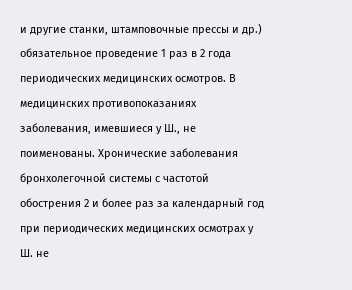и другие станки, штамповочные прессы и др.) обязательное проведение 1 раз в 2 года периодических медицинских осмотров. В медицинских противопоказаниях заболевания, имевшиеся у Ш., не поименованы. Хронические заболевания бронхолегочной системы с частотой обострения 2 и более раз за календарный год при периодических медицинских осмотрах у Ш. не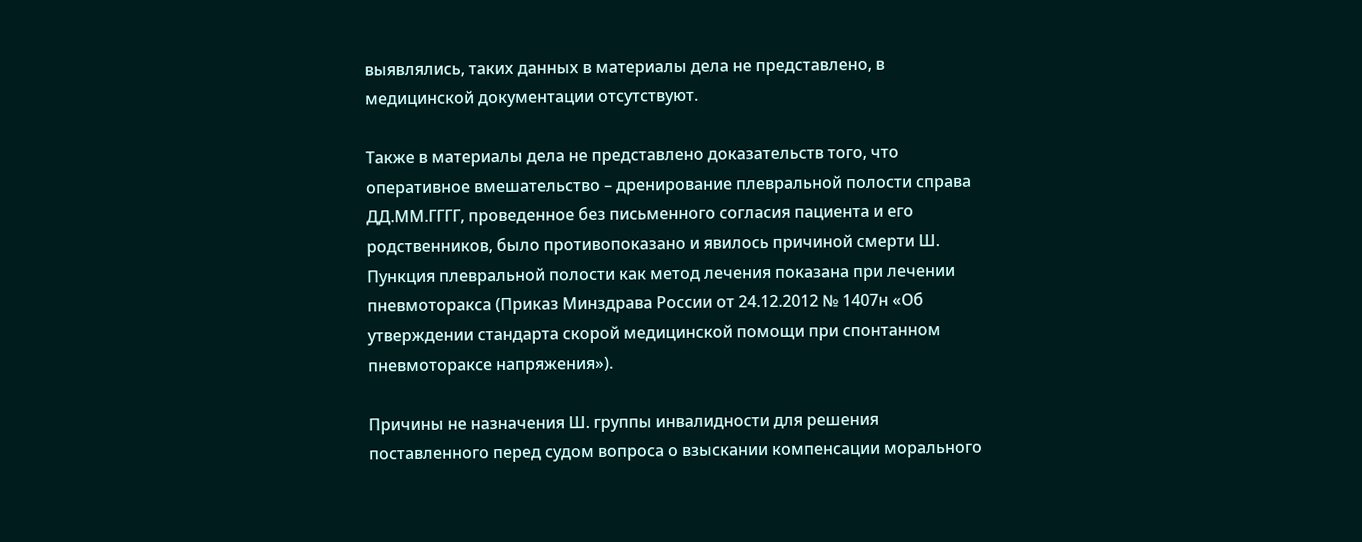выявлялись, таких данных в материалы дела не представлено, в медицинской документации отсутствуют.

Также в материалы дела не представлено доказательств того, что оперативное вмешательство – дренирование плевральной полости справа ДД.ММ.ГГГГ, проведенное без письменного согласия пациента и его родственников, было противопоказано и явилось причиной смерти Ш. Пункция плевральной полости как метод лечения показана при лечении пневмоторакса (Приказ Минздрава России от 24.12.2012 № 1407н «Об утверждении стандарта скорой медицинской помощи при спонтанном пневмотораксе напряжения»).

Причины не назначения Ш. группы инвалидности для решения поставленного перед судом вопроса о взыскании компенсации морального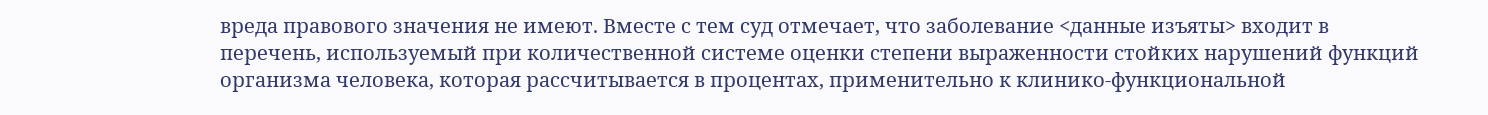вреда правового значения не имеют. Вместе с тем суд отмечает, что заболевание <данные изъяты> входит в перечень, используемый при количественной системе оценки степени выраженности стойких нарушений функций организма человека, которая рассчитывается в процентах, применительно к клинико-функциональной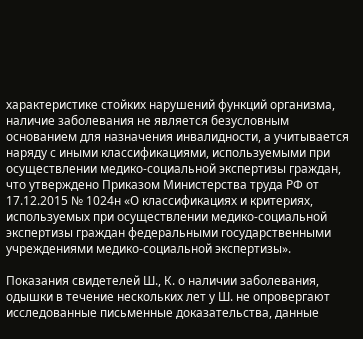характеристике стойких нарушений функций организма, наличие заболевания не является безусловным основанием для назначения инвалидности, а учитывается наряду с иными классификациями, используемыми при осуществлении медико-социальной экспертизы граждан, что утверждено Приказом Министерства труда РФ от 17.12.2015 № 1024н «О классификациях и критериях, используемых при осуществлении медико-социальной экспертизы граждан федеральными государственными учреждениями медико-социальной экспертизы».

Показания свидетелей Ш., К. о наличии заболевания, одышки в течение нескольких лет у Ш. не опровергают исследованные письменные доказательства, данные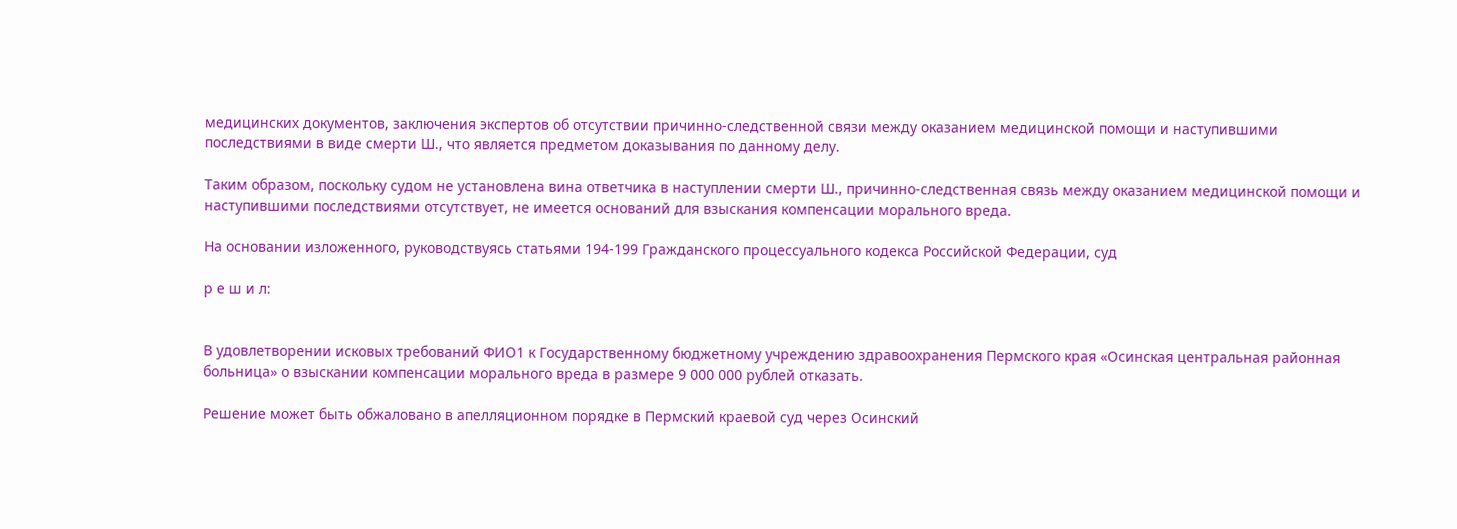медицинских документов, заключения экспертов об отсутствии причинно-следственной связи между оказанием медицинской помощи и наступившими последствиями в виде смерти Ш., что является предметом доказывания по данному делу.

Таким образом, поскольку судом не установлена вина ответчика в наступлении смерти Ш., причинно-следственная связь между оказанием медицинской помощи и наступившими последствиями отсутствует, не имеется оснований для взыскания компенсации морального вреда.

На основании изложенного, руководствуясь статьями 194-199 Гражданского процессуального кодекса Российской Федерации, суд

р е ш и л:


В удовлетворении исковых требований ФИО1 к Государственному бюджетному учреждению здравоохранения Пермского края «Осинская центральная районная больница» о взыскании компенсации морального вреда в размере 9 000 000 рублей отказать.

Решение может быть обжаловано в апелляционном порядке в Пермский краевой суд через Осинский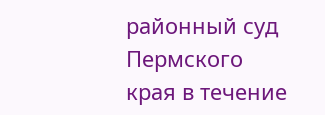районный суд Пермского края в течение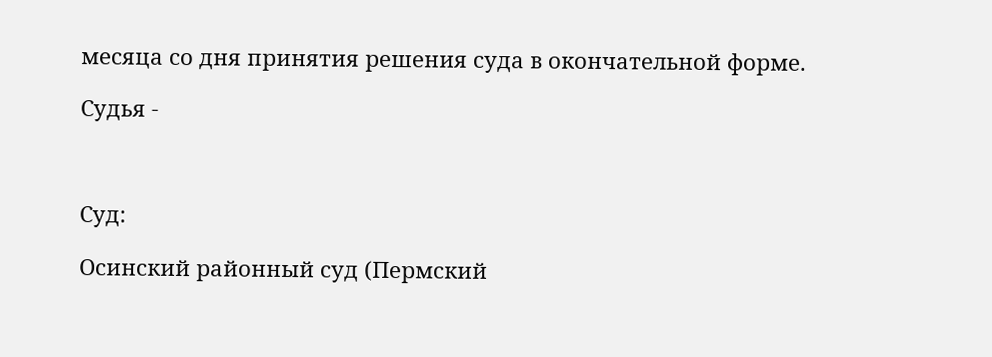месяца со дня принятия решения суда в окончательной форме.

Судья -



Суд:

Осинский районный суд (Пермский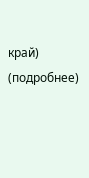край) (подробнее)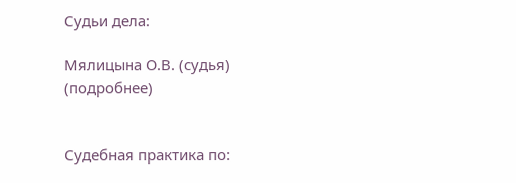Судьи дела:

Мялицына О.В. (судья) (подробнее)


Судебная практика по: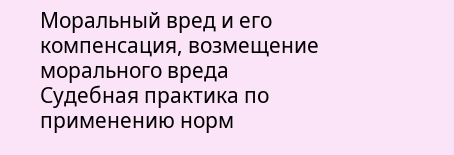Моральный вред и его компенсация, возмещение морального вреда
Судебная практика по применению норм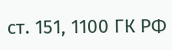ст. 151, 1100 ГК РФ